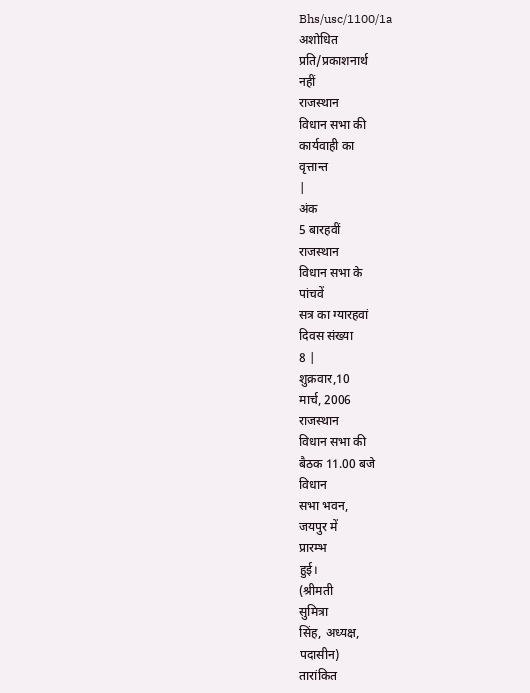Bhs/usc/1100/1a
अशोधित
प्रति/प्रकाशनार्थ
नहीं
राजस्थान
विधान सभा की
कार्यवाही का
वृत्तान्त
|
अंक
5 बारहवीं
राजस्थान
विधान सभा के
पांचवें
सत्र का ग्यारहवां
दिवस संख्या
8 |
शुक्रवार,10
मार्च, 2006
राजस्थान
विधान सभा की
बैठक 11.00 बजे
विधान
सभा भवन,
जयपुर में
प्रारम्भ
हुई।
(श्रीमती
सुमित्रा
सिंह, अध्यक्ष,
पदासीन)
तारांकित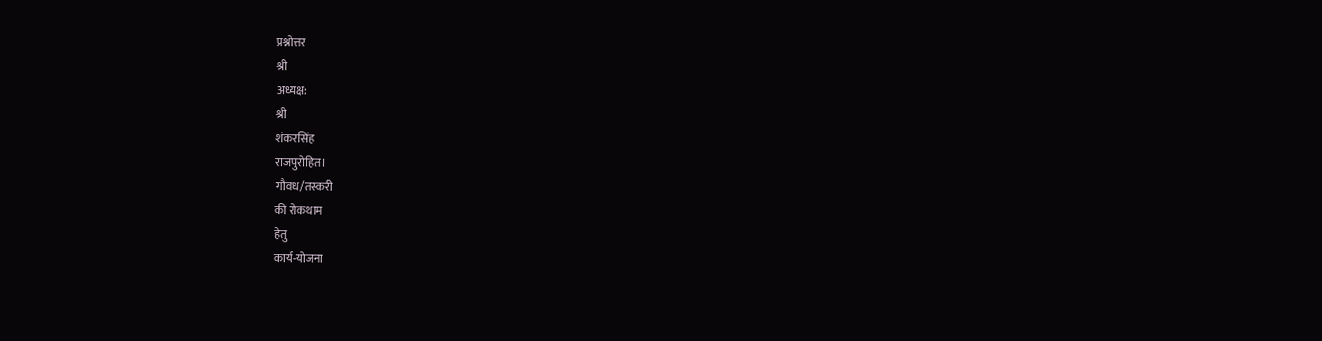प्रश्नोत्तर
श्री
अध्यक्ष:
श्री
शंकरसिंह
राजपुरोहित।
गौवध/तस्करी
की रोकथाम
हेतु
कार्य-योजना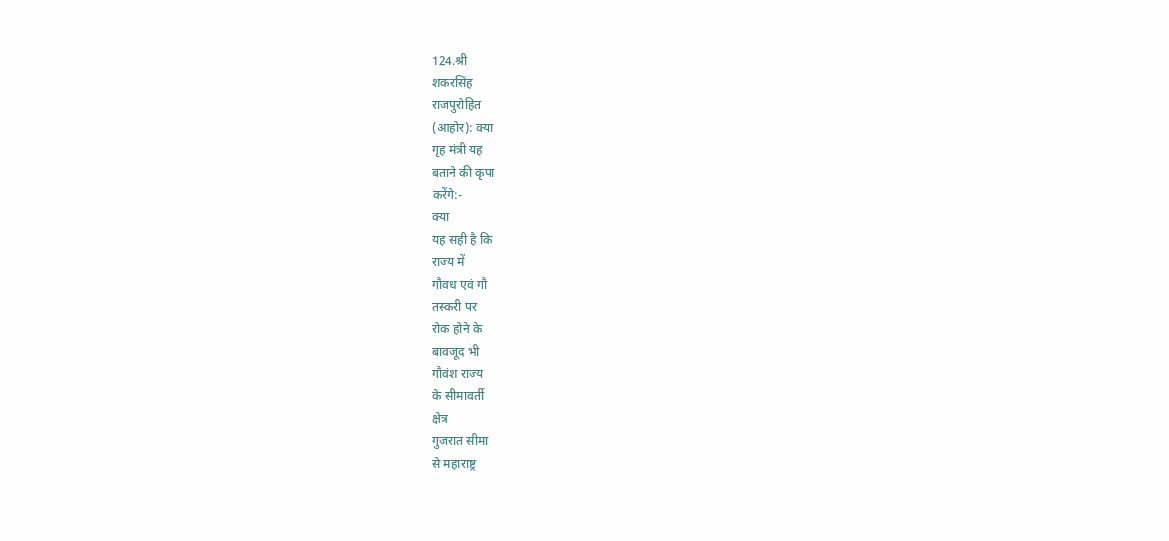124.श्री
शकरसिंह
राजपुरोहित
(आहोर): क्या
गृह मंत्री यह
बताने की कृपा
करेंगे:-
क्या
यह सही है कि
राज्य में
गौवध एवं गौ
तस्करी पर
रोक होने के
बावजूद भी
गौवंश राज्य
के सीमावर्ती
क्षेत्र
गुजरात सीमा
से महाराष्ट्र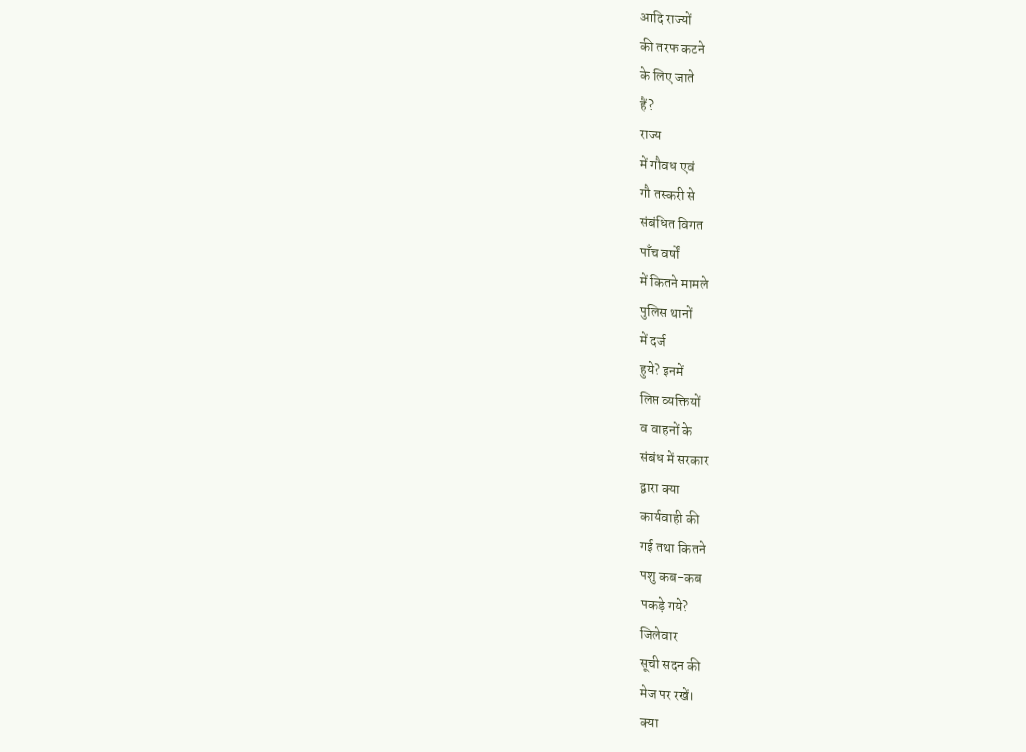आदि राज्यों
की तरफ कटने
के लिए जाते
हैं?
राज्य
में गौवध एवं
गौ तस्करी से
संबंधित विगत
पाँच वर्षों
में कितने मामले
पुलिस थानों
में दर्ज
हुये? इनमें
लिप्त व्यक्तियों
व वाहनों के
संबंध में सरकार
द्वारा क्या
कार्यवाही की
गई तथा कितने
पशु कब-कब
पकड़े गये?
जिलेवार
सूची सदन की
मेज पर रखें।
क्या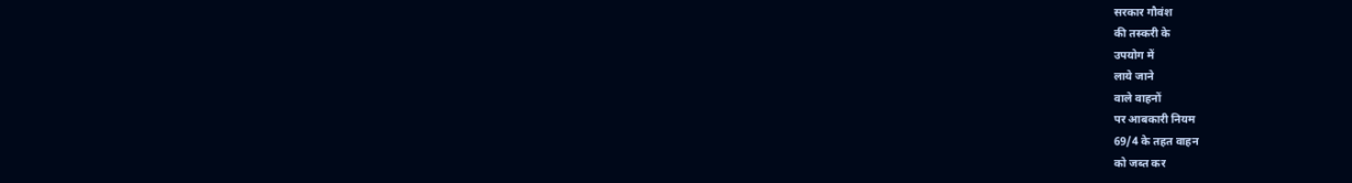सरकार गौवंश
की तस्करी के
उपयोग में
लाये जाने
वाले वाहनों
पर आबकारी नियम
69/4 के तहत वाहन
को जब्त कर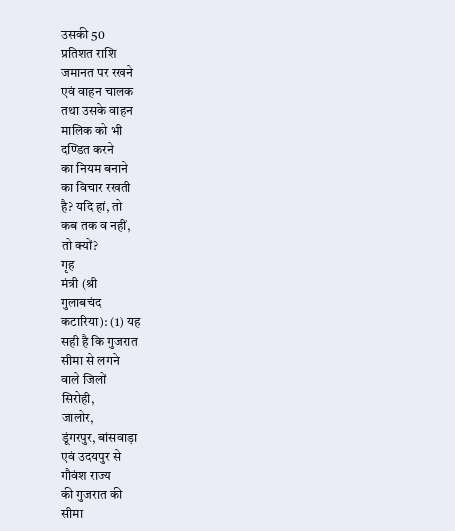उसकी 50
प्रतिशत राशि
जमानत पर रखने
एवं वाहन चालक
तथा उसके वाहन
मालिक को भी
दण्डित करने
का नियम बनाने
का विचार रखती
है? यदि हां, तो
कब तक व नहीं,
तो क्यों?
गृह
मंत्री (श्री
गुलाबचंद
कटारिया): (1) यह
सही है कि गुजरात
सीमा से लगने
वाले जिलों
सिरोही,
जालोर,
डूंगरपुर, बांसवाड़ा
एवं उदयपुर से
गौवंश राज्य
की गुजरात की
सीमा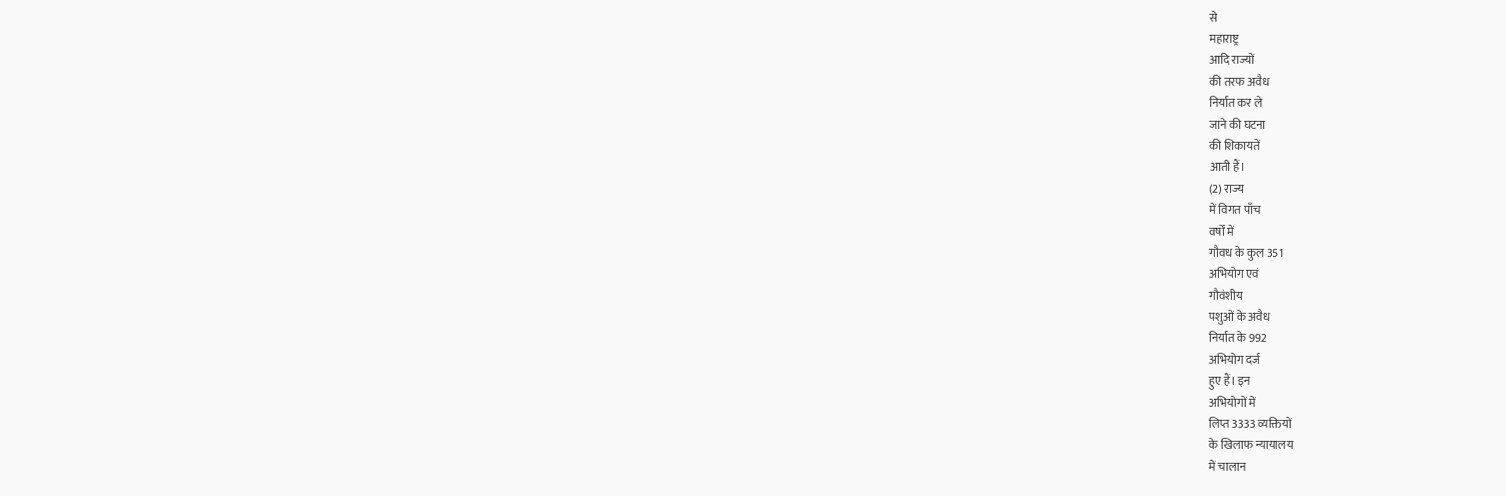से
महाराष्ट्र
आदि राज्यों
की तरफ अवैध
निर्यात कर ले
जाने की घटना
की शिकायतें
आती हैं।
(2) राज्य
में विगत पाँच
वर्षों में
गौवध के कुल 351
अभियोग एवं
गौवंशीय
पशुओं के अवैध
निर्यात के 992
अभियोग दर्ज
हुए हैं। इन
अभियोगों में
लिप्त 3333 व्यक्तियों
के खिलाफ न्यायालय
में चालान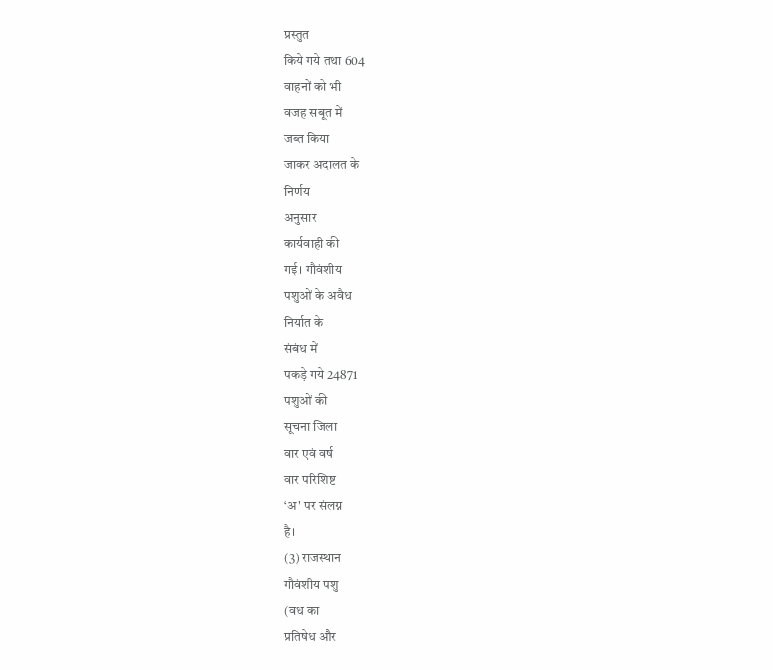प्रस्तुत
किये गये तथा 604
वाहनों को भी
वजह सबूत में
जब्त किया
जाकर अदालत के
निर्णय
अनुसार
कार्यवाही की
गई। गौवंशीय
पशुओं के अवैध
निर्यात के
संबंध में
पकड़े गये 24871
पशुओं की
सूचना जिला
वार एवं वर्ष
वार परिशिष्ट
‘अ' पर संलग्न
है।
(3) राजस्थान
गौवंशीय पशु
(वध का
प्रतिषेध और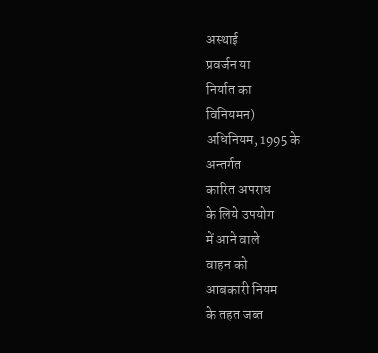अस्थाई
प्रवर्जन या
निर्यात का
विनियमन)
अधिनियम, 1995 के
अन्तर्गत
कारित अपराध
के लिये उपयोग
में आने वाले
वाहन को
आबकारी नियम
के तहत जब्त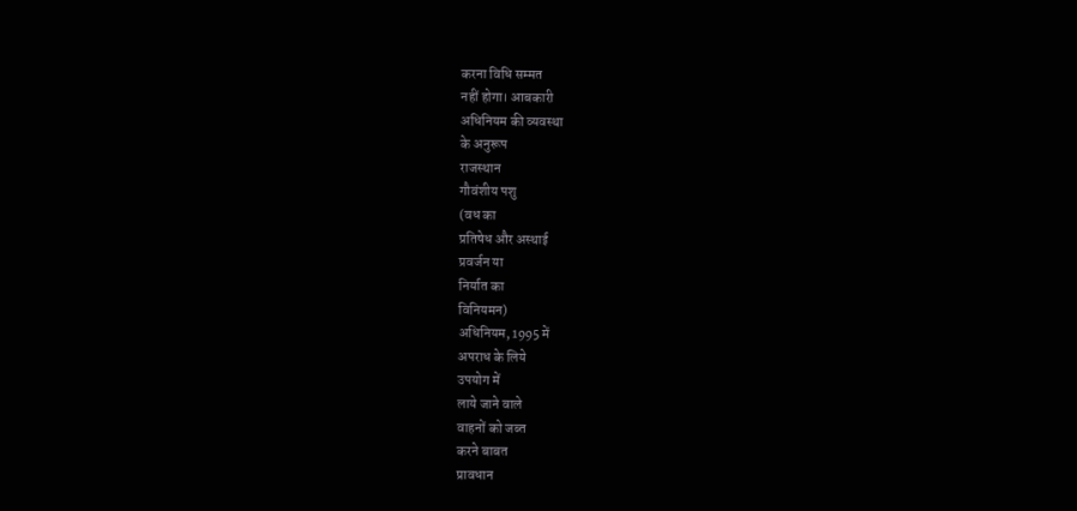करना विधि सम्मत
नहीं होगा। आबकारी
अधिनियम की व्यवस्था
के अनुरूप
राजस्थान
गौवंशीय पशु
(वध का
प्रतिषेध और अस्थाई
प्रवर्जन या
निर्यात का
विनियमन)
अधिनियम, 1995 में
अपराध के लिये
उपयोग में
लाये जाने वाले
वाहनों को जब्त
करने बाबत
प्रावधान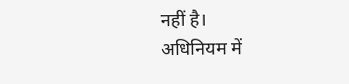नहीं है।
अधिनियम में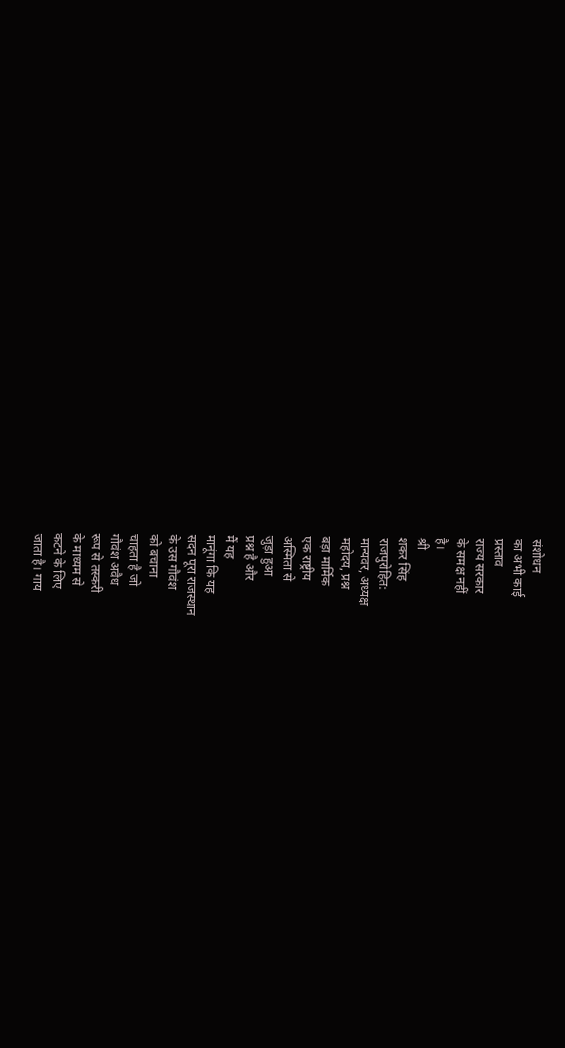संशोधन
का अभी काई
प्रस्ताव
राज्य सरकार
के समक्ष नहीं
है।
श्री
शकर सिंह
राजपुरोहित:
मान्यवर, अध्यक्ष
महोदय, प्रश्न
बड़ा मार्मिक
एक राष्ट्रीय
अस्मिता से
जुड़ा हुआ
प्रश्न है और
मैं यह
मानूंगा कि यह
सदन पूरा राजस्थान
के उस गौवंश
को बचाना
चाहता है जो
गौवंश अवैध
रूप से तस्करी
के माध्यम से
कटने के लिए
जाता है। गाय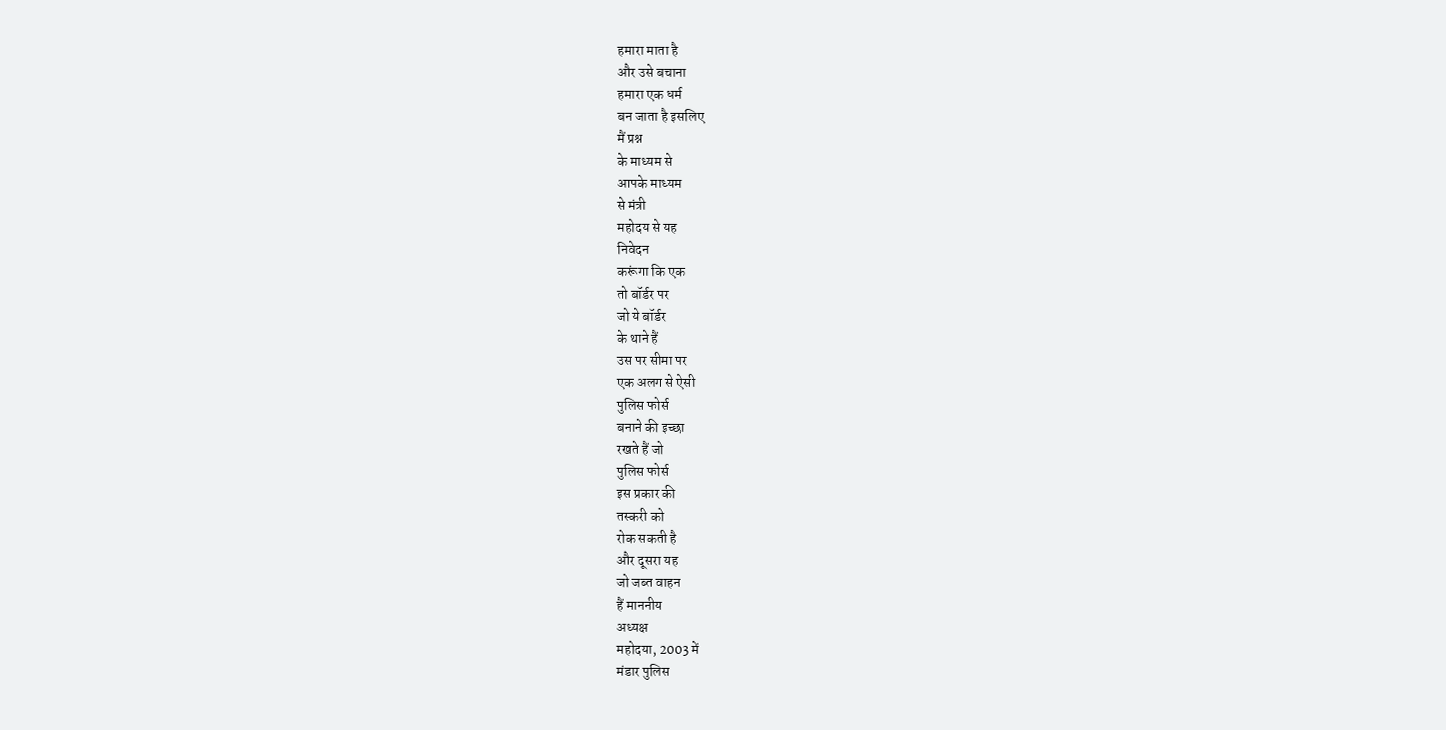हमारा माता है
और उसे बचाना
हमारा एक धर्म
बन जाता है इसलिए
मैं प्रश्न
के माध्यम से
आपके माध्यम
से मंत्री
महोदय से यह
निवेदन
करूंगा कि एक
तो बॉर्डर पर
जो ये बॉर्डर
के थाने हैं
उस पर सीमा पर
एक अलग से ऐसी
पुलिस फोर्स
बनाने की इच्छा
रखते हैं जो
पुलिस फोर्स
इस प्रकार की
तस्करी को
रोक सकती है
और दूसरा यह
जो जब्त वाहन
हैं माननीय
अध्यक्ष
महोदया, 2003 में
मंडार पुलिस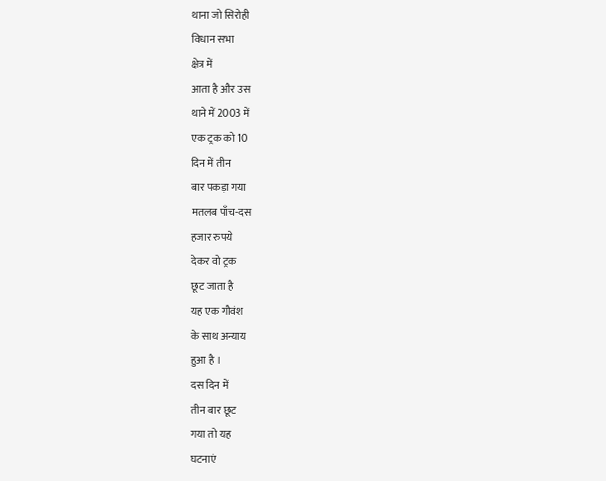थाना जो सिरोही
विधान सभा
क्षेत्र में
आता है और उस
थाने में 2003 में
एक ट्रक को 10
दिन में तीन
बार पकड़ा गया
मतलब पाँच-दस
हजार रुपये
देकर वो ट्रक
छूट जाता है
यह एक गौवंश
के साथ अन्याय
हुआ है ।
दस दिन में
तीन बार छूट
गया तो यह
घटनाएं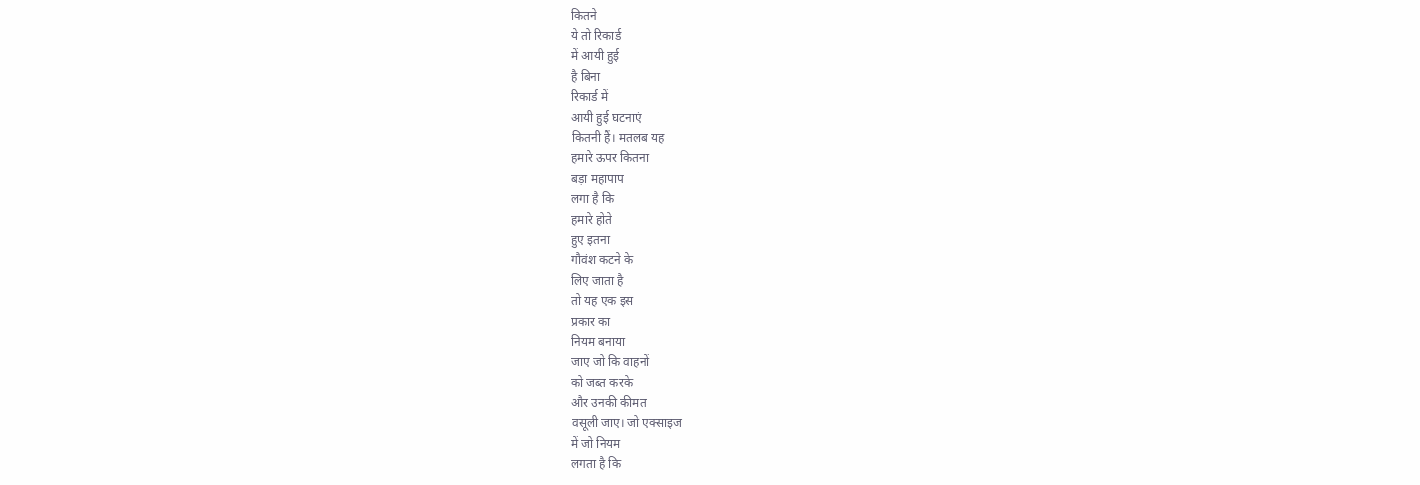कितने
ये तो रिकार्ड
में आयी हुई
है बिना
रिकार्ड में
आयी हुई घटनाएं
कितनी हैं। मतलब यह
हमारे ऊपर कितना
बड़ा महापाप
लगा है कि
हमारे होते
हुए इतना
गौवंश कटने के
लिए जाता है
तो यह एक इस
प्रकार का
नियम बनाया
जाए जो कि वाहनों
को जब्त करके
और उनकी कीमत
वसूली जाए। जो एक्साइज
में जो नियम
लगता है कि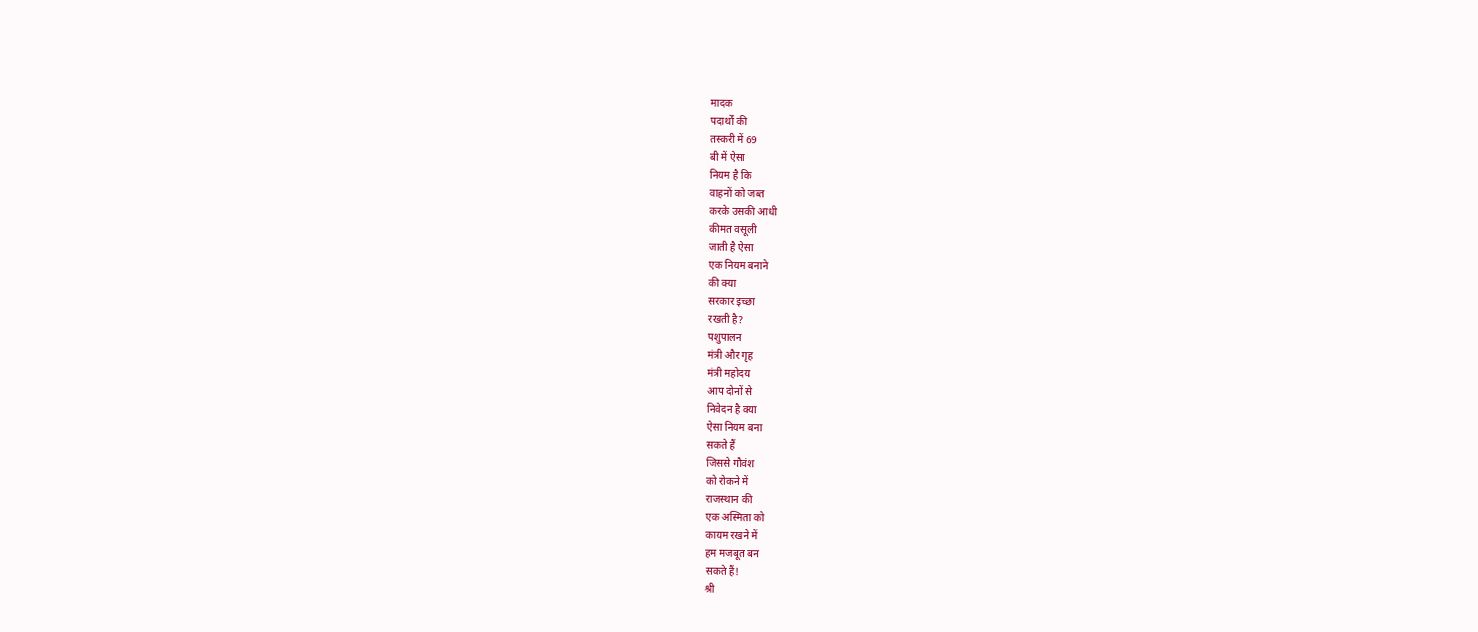मादक
पदार्थों की
तस्करी में 69
बी में ऐसा
नियम है कि
वाहनों को जब्त
करके उसकी आधी
कीमत वसूली
जाती है ऐसा
एक नियम बनाने
की क्या
सरकार इच्छा
रखती है?
पशुपालन
मंत्री और गृह
मंत्री महोदय
आप दोनों से
निवेदन है क्या
ऐसा नियम बना
सकते हैं
जिससे गौवंश
को रोकने में
राजस्थान की
एक अस्मिता को
कायम रखने में
हम मजबूत बन
सकते हैं!
श्री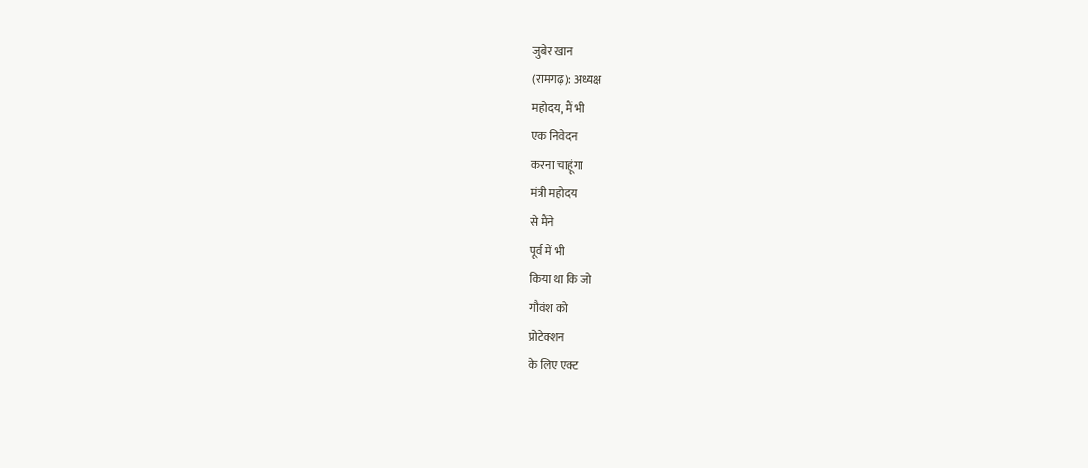जुबेर खान
(रामगढ़): अध्यक्ष
महोदय, मैं भी
एक निवेदन
करना चाहूंगा
मंत्री महोदय
से मैंने
पूर्व में भी
किया था कि जो
गौवंश को
प्रोटेक्शन
के लिए एक्ट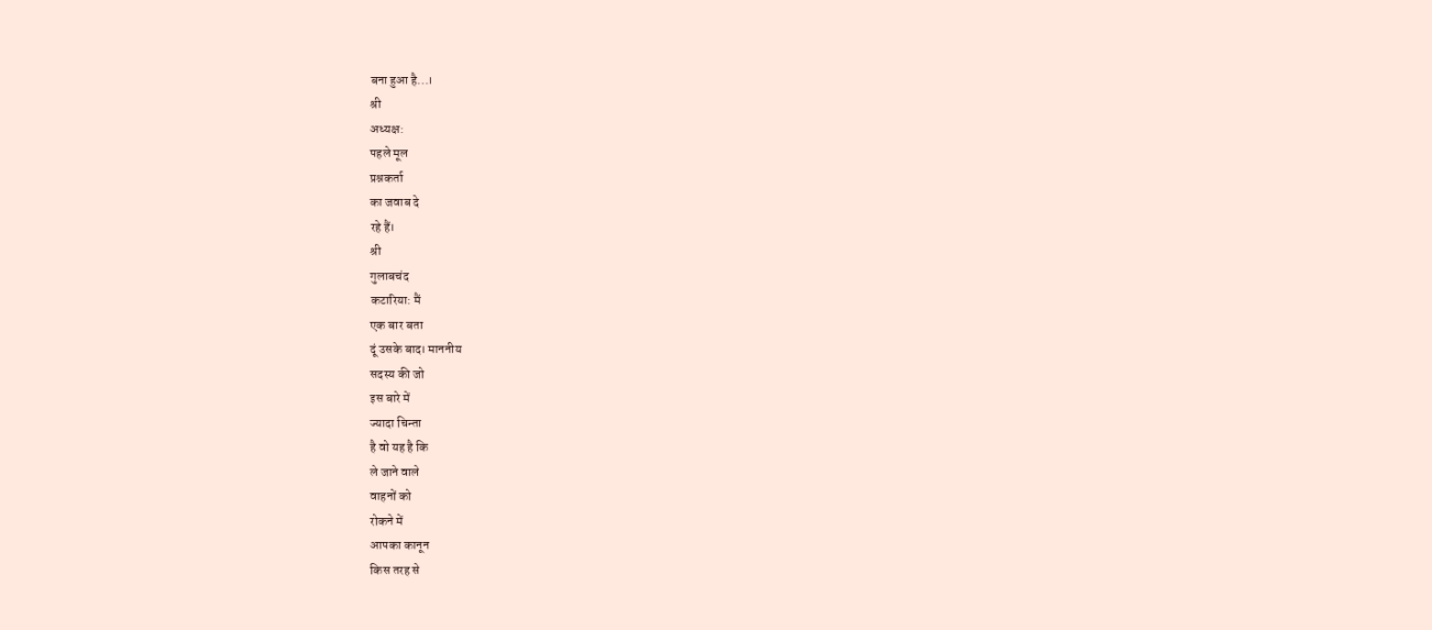बना हुआ है...।
श्री
अध्यक्ष:
पहले मूल
प्रश्नकर्ता
का जवाब दे
रहे हैं।
श्री
गुलाबचंद
कटारिया: मैं
एक बार बता
दूं उसके बाद। माननीय
सदस्य की जो
इस बारे में
ज्यादा चिन्ता
है वो यह है कि
ले जाने वाले
वाहनों को
रोकने में
आपका कानून
किस तरह से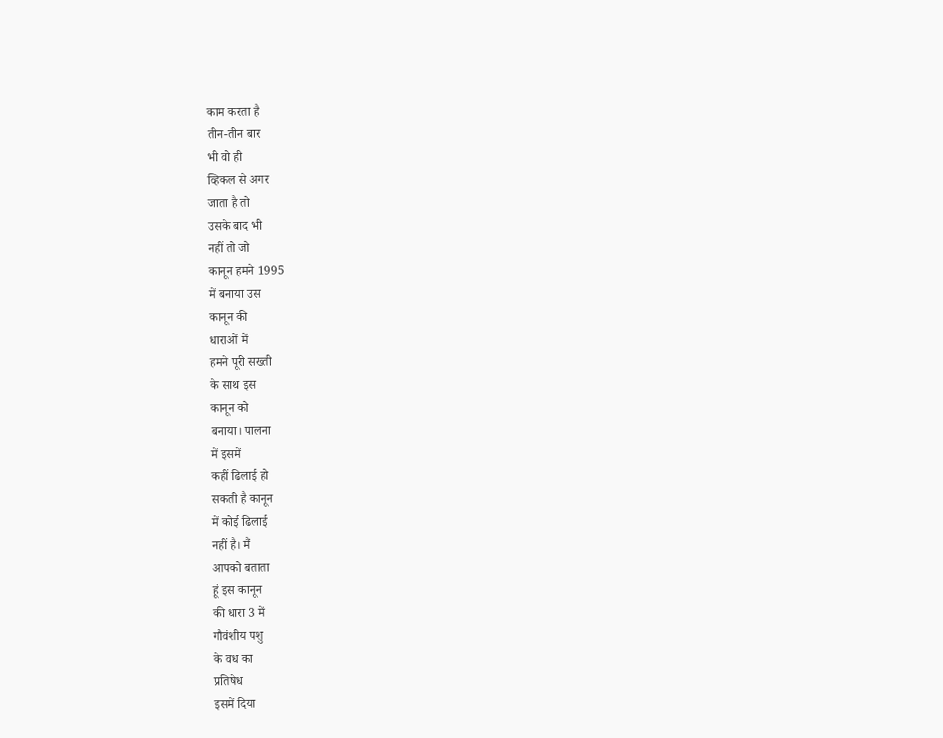काम करता है
तीन-तीन बार
भी वो ही
व्हिकल से अगर
जाता है तो
उसके बाद भी
नहीं तो जो
कानून हमने 1995
में बनाया उस
कानून की
धाराओं में
हमने पूरी सख्ती
के साथ इस
कानून को
बनाया। पालना
में इसमें
कहीं ढिलाई हो
सकती है कानून
में कोई ढिलाई
नहीं है। मैं
आपको बताता
हूं इस कानून
की धारा 3 में
गौवंशीय पशु
के वध का
प्रतिषेध
इसमें दिया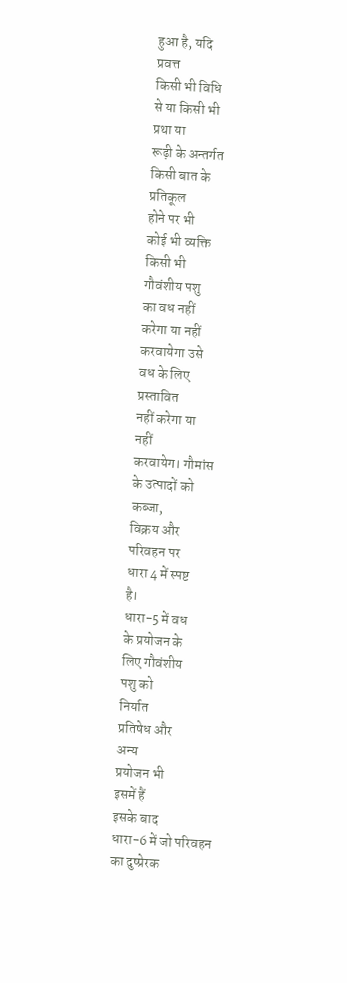हुआ है, यदि
प्रवत्त
किसी भी विधि
से या किसी भी
प्रथा या
रूढ़ी के अन्तर्गत
किसी बात के
प्रतिकूल
होने पर भी
कोई भी व्यक्ति
किसी भी
गौवंशीय पशु
का वध नहीं
करेगा या नहीं
करवायेगा उसे
वध के लिए
प्रस्तावित
नहीं करेगा या
नहीं
करवायेग। गौमांस
के उत्पादों को
कब्जा,
विक्रय और
परिवहन पर
धारा 4 में स्पष्ट
है।
धारा-5 में वध
के प्रयोजन के
लिए गौवंशीय
पशु को
निर्यात
प्रतिषेध और
अन्य
प्रयोजन भी
इसमें हैं
इसके बाद
धारा-6 में जो परिवहन
का दुष्प्रेरक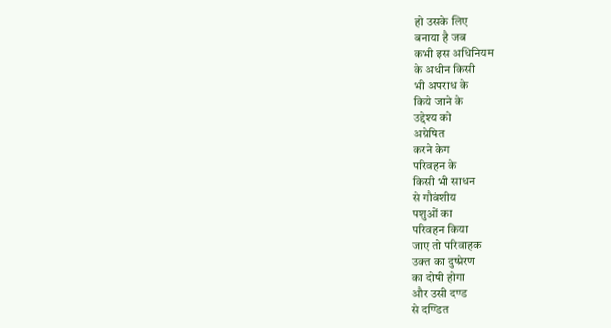हो उसके लिए
बनाया है जब
कभी इस अधिनियम
के अधीन किसी
भी अपराध के
किये जाने के
उद्देश्य को
अग्रेषित
करने केग
परिवहन के
किसी भी साधन
से गौवंशीय
पशुओं का
परिवहन किया
जाए तो परिवाहक
उक्त का दुष्प्रेरण
का दोषी होगा
और उसी दण्ड
से दण्डित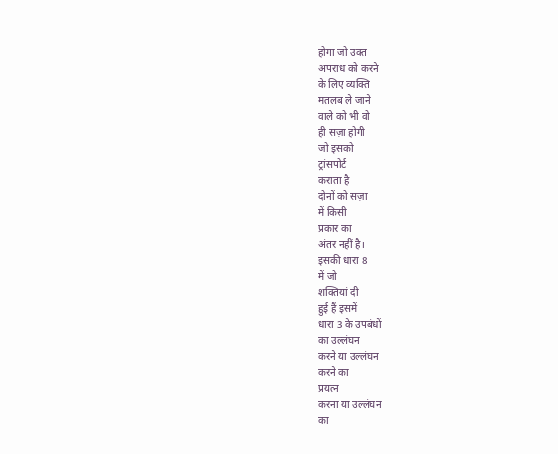होगा जो उक्त
अपराध को करने
के लिए व्यक्ति
मतलब ले जाने
वाले को भी वो
ही सज़ा होगी
जो इसको
ट्रांसपोर्ट
कराता है
दोनों को सज़ा
में किसी
प्रकार का
अंतर नहीं है।
इसकी धारा 8
में जो
शक्तियां दी
हुई हैं इसमें
धारा 3 के उपबंधों
का उल्लंघन
करने या उल्लंघन
करने का
प्रयत्न
करना या उल्लंघन
का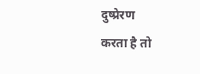दुष्प्रेरण
करता है तो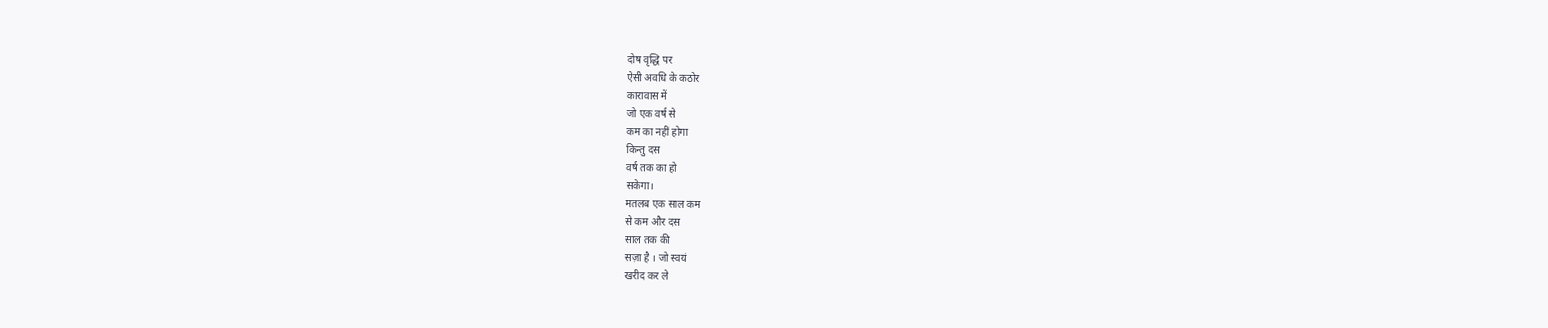दोष वृद्धि पर
ऐसी अवधि के कठोर
कारावास में
जो एक वर्ष से
कम का नहीं होगा
किन्तु दस
वर्ष तक का हो
सकेगा।
मतलब एक साल कम
से कम और दस
साल तक की
सज़ा है । जो स्वयं
खरीद कर ले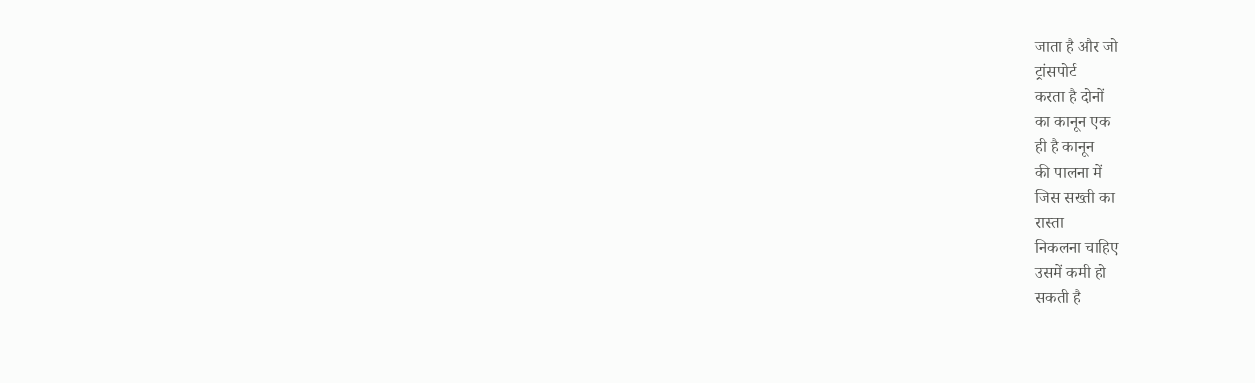जाता है और जो
ट्रांसपोर्ट
करता है दोनों
का कानून एक
ही है कानून
की पालना में
जिस सख्ती का
रास्ता
निकलना चाहिए
उसमें कमी हो
सकती है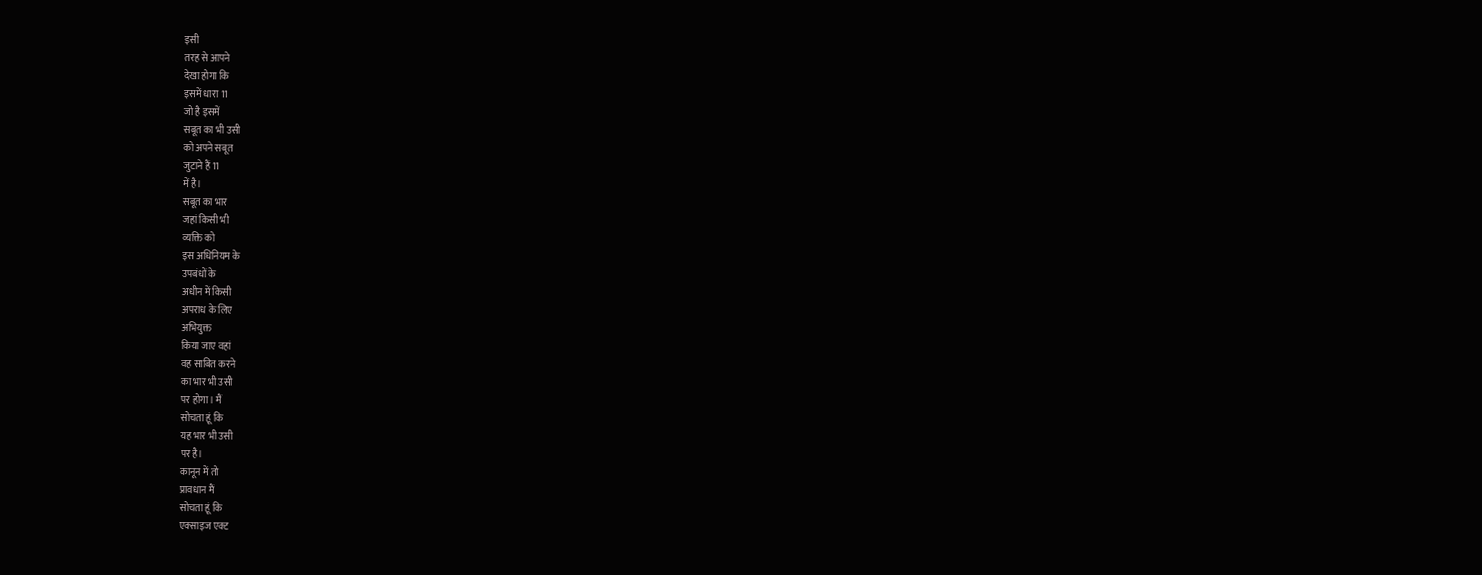इसी
तरह से आपने
देखा होगा कि
इसमें धारा 11
जो है इसमें
सबूत का भी उसी
को अपने सबूत
जुटाने हैं 11
में है।
सबूत का भार
जहां किसी भी
व्यक्ति को
इस अधिनियम के
उपबंधों के
अधीन में किसी
अपराध के लिए
अभियुक्त
किया जाए वहां
वह साबित करने
का भार भी उसी
पर होगा। मैं
सोचता हूं कि
यह भार भी उसी
पर है।
कानून में तो
प्रावधान मैं
सोचता हूं कि
एक्साइज एक्ट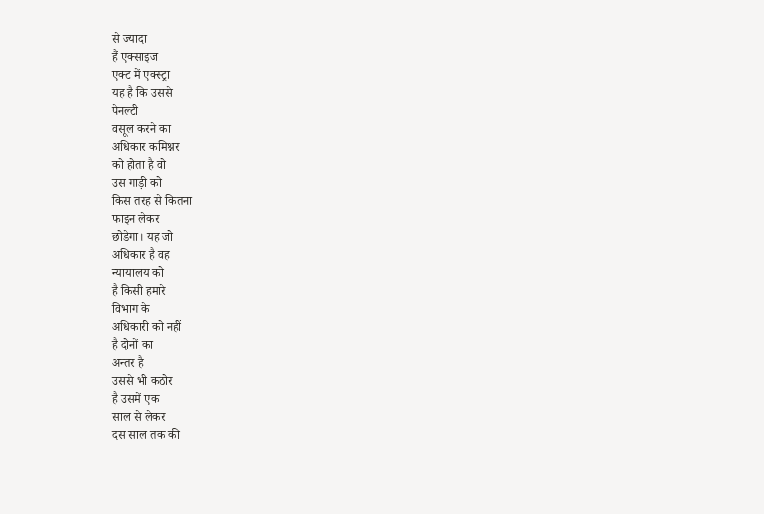से ज्यादा
हैं एक्साइज
एक्ट में एक्स्ट्रा
यह है कि उससे
पेनल्टी
वसूल करने का
अधिकार कमिश्नर
को होता है वो
उस गाड़ी को
किस तरह से कितना
फाइन लेकर
छोडेगा। यह जो
अधिकार है वह
न्यायालय को
है किसी हमारे
विभाग के
अधिकारी को नहीं
है दोनों का
अन्तर है
उससे भी कठोर
है उसमें एक
साल से लेकर
दस साल तक की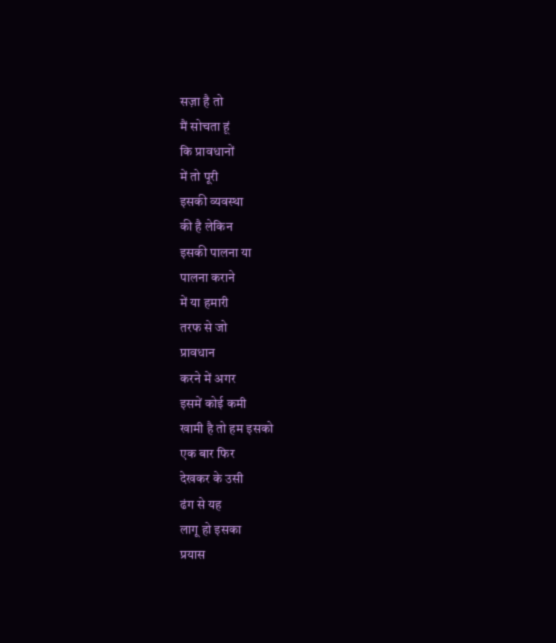सज़ा है तो
मैं सोचता हूं
कि प्रावधानों
में तो पूरी
इसकी व्यवस्था
की है लेकिन
इसकी पालना या
पालना कराने
में या हमारी
तरफ से जो
प्रावधान
करने में अगर
इसमें कोई कमी
खामी है तो हम इसको
एक बार फिर
देखकर के उसी
ढंग से यह
लागू हो इसका
प्रयास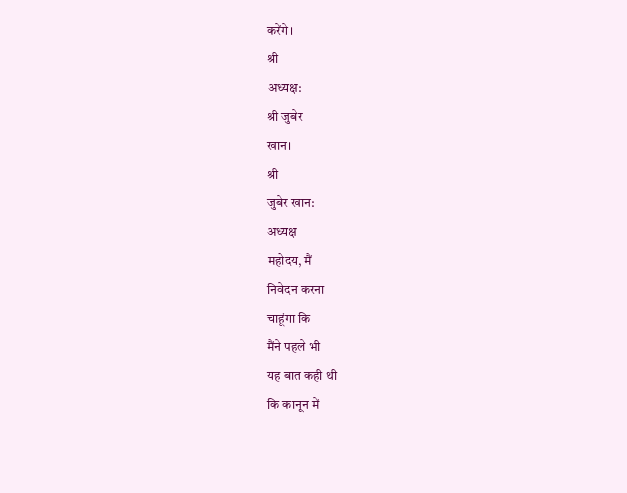करेंगे।
श्री
अध्यक्ष:
श्री जुबेर
खान।
श्री
जुबेर खान:
अध्यक्ष
महोदय, मैं
निवेदन करना
चाहूंगा कि
मैंने पहले भी
यह बात कही थी
कि कानून में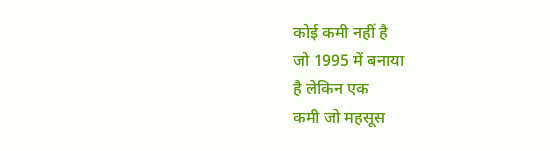कोई कमी नहीं है
जो 1995 में बनाया
है लेकिन एक
कमी जो महसूस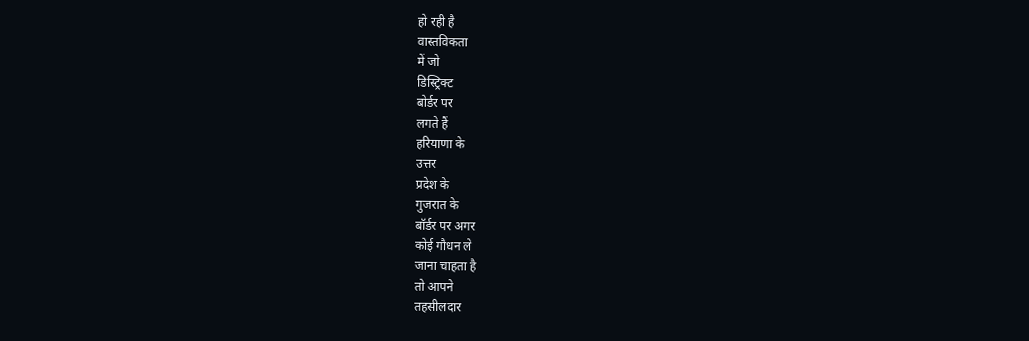हो रही है
वास्तविकता
में जो
डिस्ट्रिक्ट
बोर्डर पर
लगते हैं
हरियाणा के
उत्तर
प्रदेश के
गुजरात के
बॉर्डर पर अगर
कोई गौधन ले
जाना चाहता है
तो आपने
तहसीलदार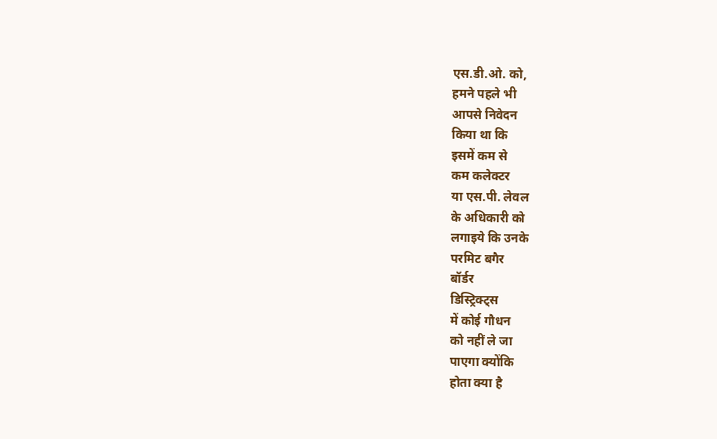एस.डी.ओ. को,
हमने पहले भी
आपसे निवेदन
किया था कि
इसमें कम से
कम कलेक्टर
या एस.पी. लेवल
के अधिकारी को
लगाइये कि उनके
परमिट बगैर
बॉर्डर
डिस्ट्रिक्ट्स
में कोई गौधन
को नहीं ले जा
पाएगा क्योंकि
होता क्या है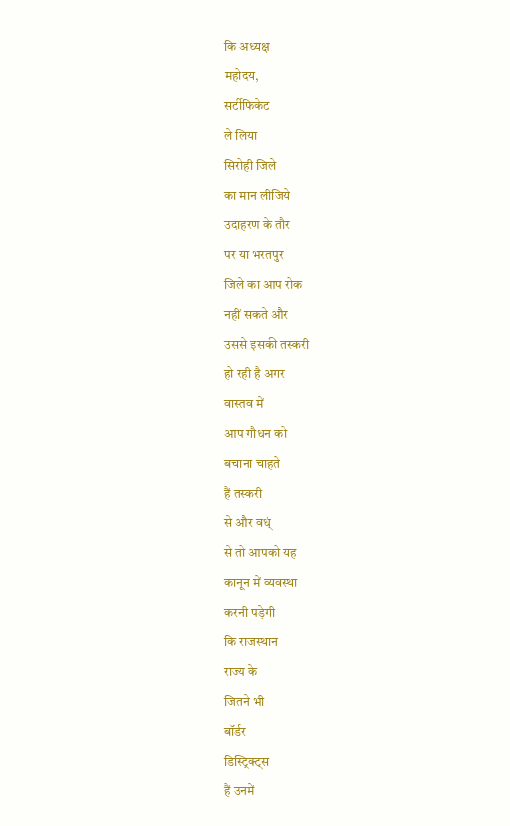कि अध्यक्ष
महोदय,
सर्टीफिकेट
ले लिया
सिरोही जिले
का मान लीजिये
उदाहरण के तौर
पर या भरतपुर
जिले का आप रोक
नहीं सकते और
उससे इसकी तस्करी
हो रही है अगर
वास्तव में
आप गौधन को
बचाना चाहते
हैं तस्करी
से और वध्ं
से तो आपको यह
कानून में व्यवस्था
करनी पड़ेगी
कि राजस्थान
राज्य के
जितने भी
बॉर्डर
डिस्ट्रिक्ट्स
हैं उनमें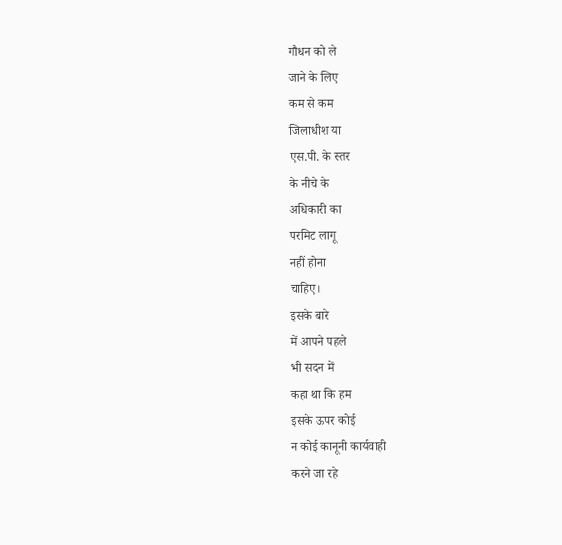गौधन को ले
जाने के लिए
कम से कम
जिलाधीश या
एस.पी. के स्तर
के नीचे के
अधिकारी का
परमिट लागू
नहीं होना
चाहिए।
इसके बारे
में आपने पहले
भी सदन में
कहा था कि हम
इसके ऊपर कोई
न कोई कानूनी कार्यवाही
करने जा रहे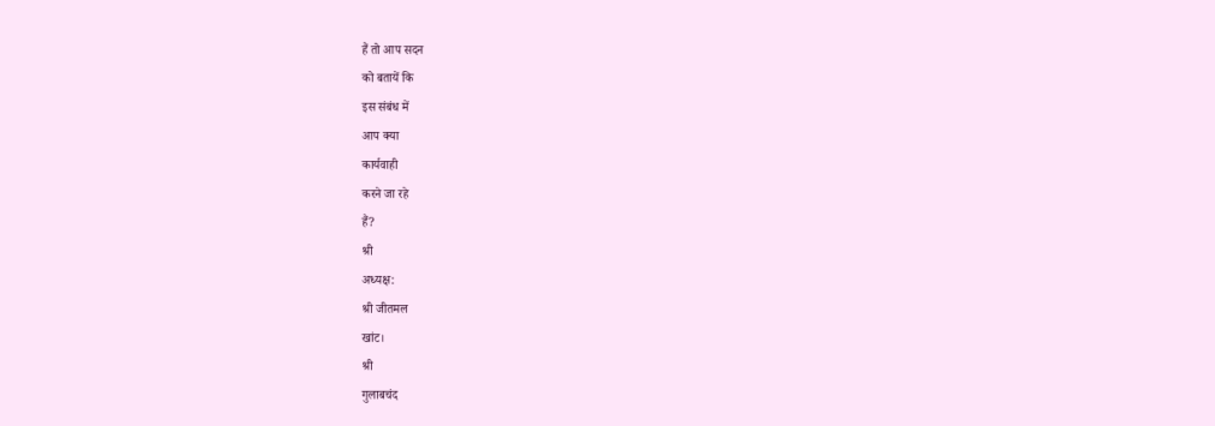हैं तो आप सदन
को बतायें कि
इस संबंध में
आप क्या
कार्यवाही
करने जा रहे
हैं?
श्री
अध्यक्ष:
श्री जीतमल
खांट।
श्री
गुलाबचंद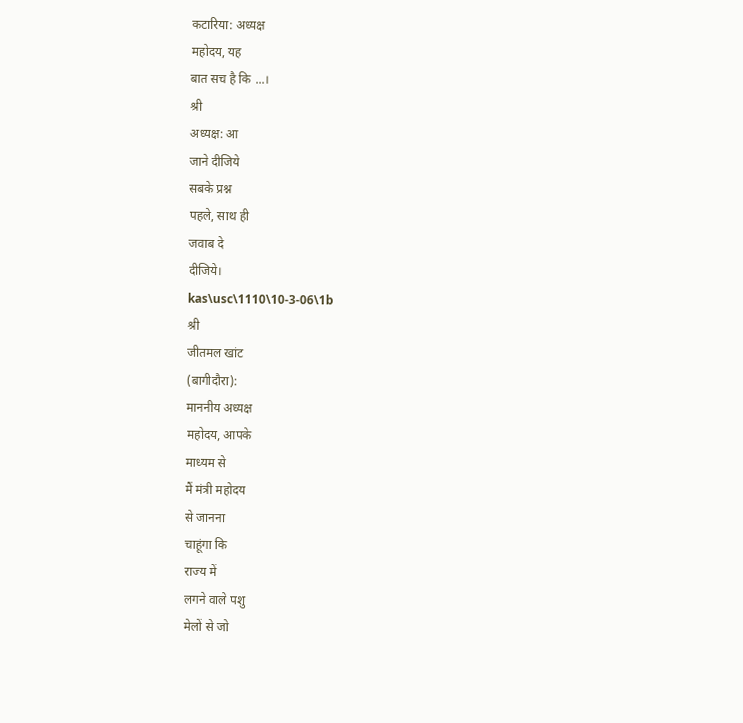कटारिया: अध्यक्ष
महोदय, यह
बात सच है कि ...।
श्री
अध्यक्ष: आ
जाने दीजिये
सबके प्रश्न
पहले, साथ ही
जवाब दे
दीजिये।
kas\usc\1110\10-3-06\1b
श्री
जीतमल खांट
(बागीदौरा):
माननीय अध्यक्ष
महोदय, आपके
माध्यम से
मैं मंत्री महोदय
से जानना
चाहूंगा कि
राज्य में
लगने वाले पशु
मेलों से जो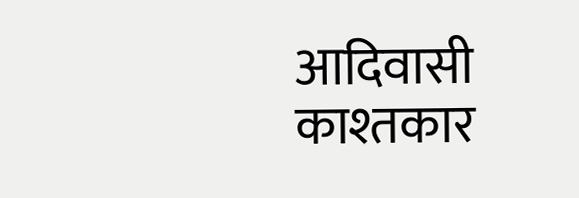आदिवासी काश्तकार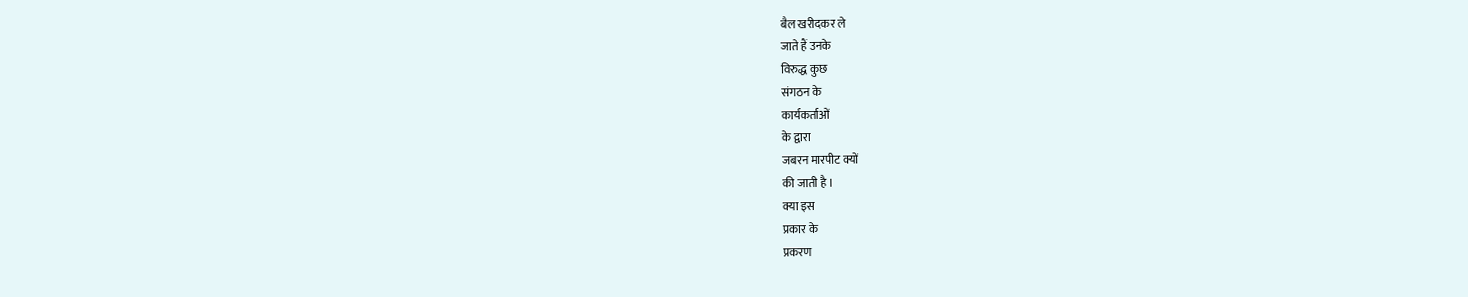बैल खरीदकर ले
जाते हैं उनके
विरुद्ध कुछ
संगठन के
कार्यकर्ताओं
के द्वारा
जबरन मारपीट क्यों
की जाती है ।
क्या इस
प्रकार के
प्रकरण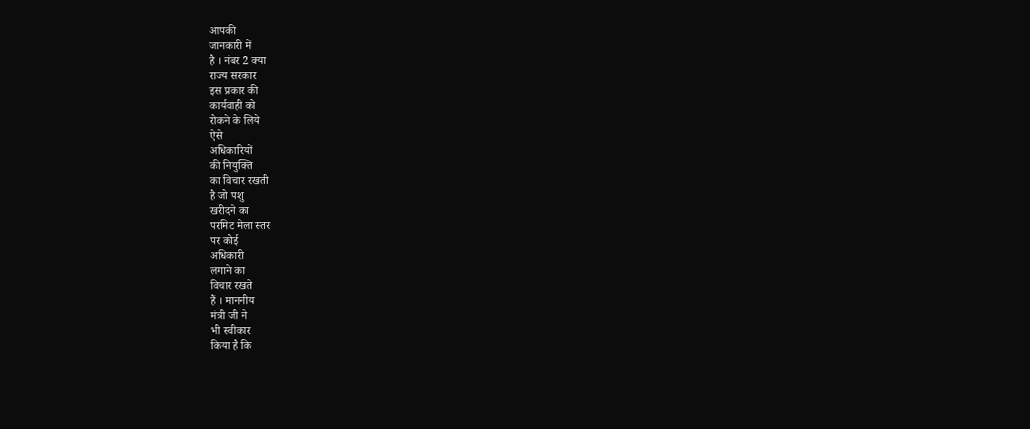आपकी
जानकारी में
है । नंबर 2 क्या
राज्य सरकार
इस प्रकार की
कार्यवाही को
रोकने के लिये
ऐसे
अधिकारियों
की नियुक्ति
का विचार रखती
है जो पशु
खरीदने का
परमिट मेला स्तर
पर कोई
अधिकारी
लगाने का
विचार रखते
हैं । माननीय
मंत्री जी ने
भी स्वीकार
किया है कि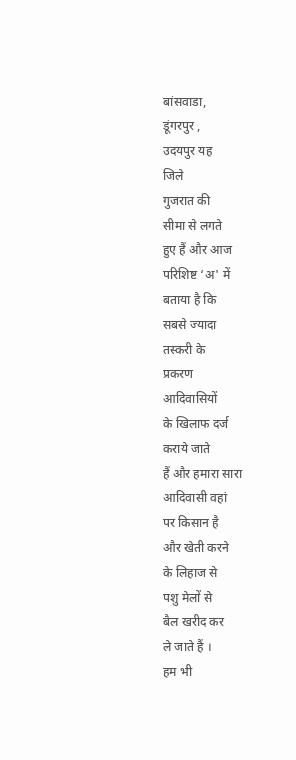बांसवाडा,
डूंगरपुर ,
उदयपुर यह
जिले
गुजरात की
सीमा से लगते
हुए हैं और आज
परिशिष्ट ‘अ' में
बताया है कि
सबसे ज्यादा
तस्करी के
प्रकरण
आदिवासियों
के खिलाफ दर्ज
कराये जाते
हैं और हमारा सारा
आदिवासी वहां
पर किसान है
और खेती करने
के लिहाज से
पशु मेलों से
बैल खरीद कर
ले जाते हैं ।
हम भी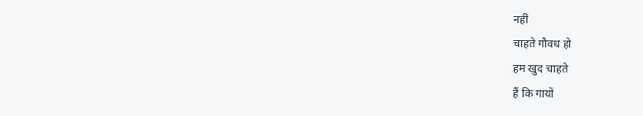नहीं
चाहते गौवध हो
हम खुद चाहते
हैं कि गायों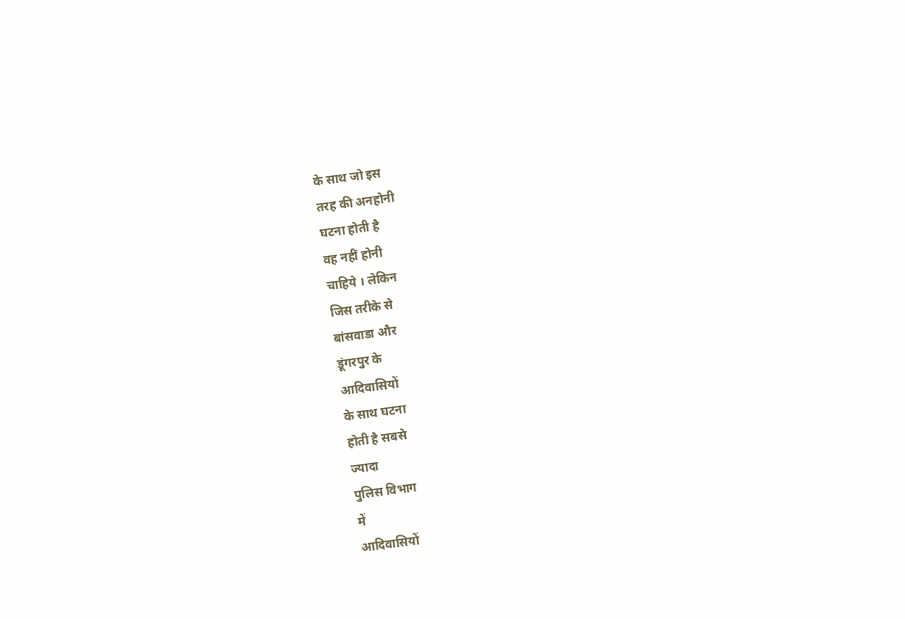के साथ जो इस
तरह की अनहोनी
घटना होती है
वह नहीं होनी
चाहिये । लेकिन
जिस तरीके से
बांसवाडा और
डूंगरपुर के
आदिवासियों
के साथ घटना
होती है सबसे
ज्यादा
पुलिस विभाग
में
आदिवासियों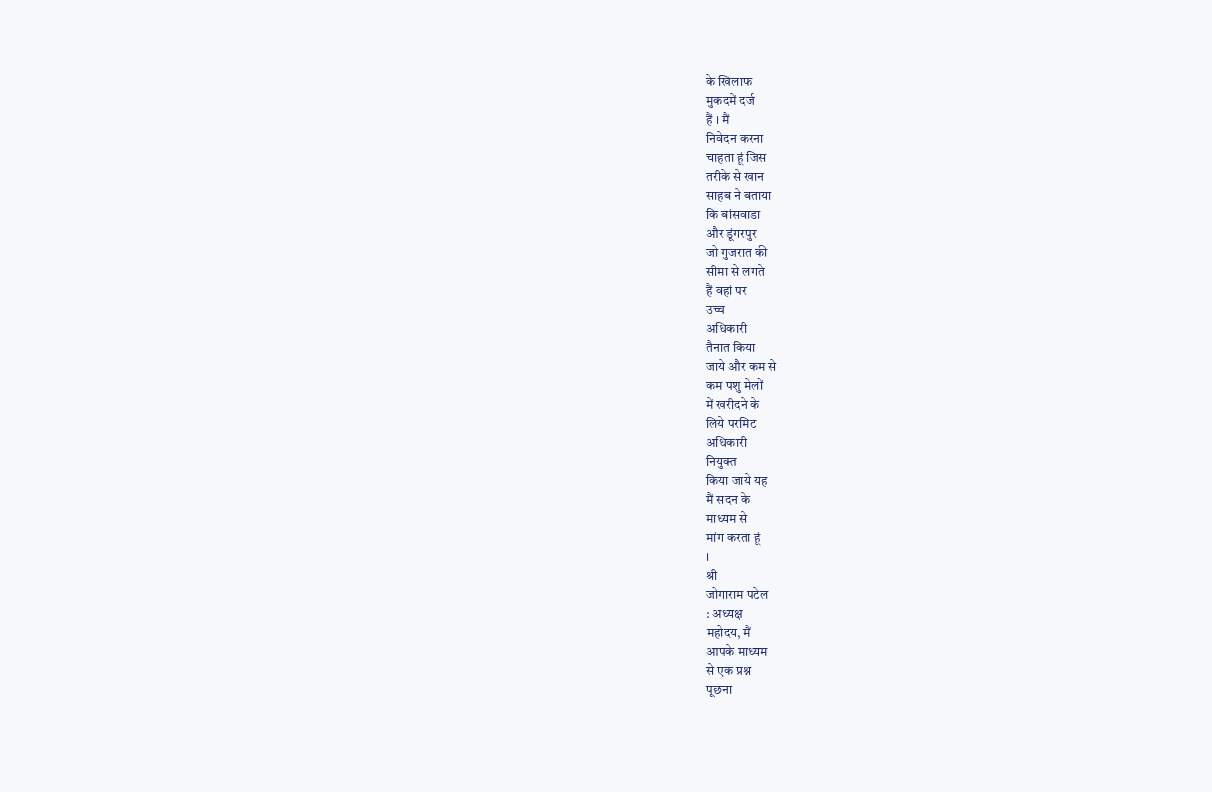के खिलाफ
मुकदमें दर्ज
हैं । मैं
निवेदन करना
चाहता हूं जिस
तरीके से खान
साहब ने बताया
कि बांसवाडा
और डूंगरपुर
जो गुजरात की
सीमा से लगते
हैं वहां पर
उच्च
अधिकारी
तैनात किया
जाये और कम से
कम पशु मेलों
में खरीदने के
लिये परमिट
अधिकारी
नियुक्त
किया जाये यह
मैं सदन के
माध्यम से
मांग करता हूं
।
श्री
जोगाराम पटेल
: अध्यक्ष
महोदय, मैं
आपके माध्यम
से एक प्रश्न
पूछना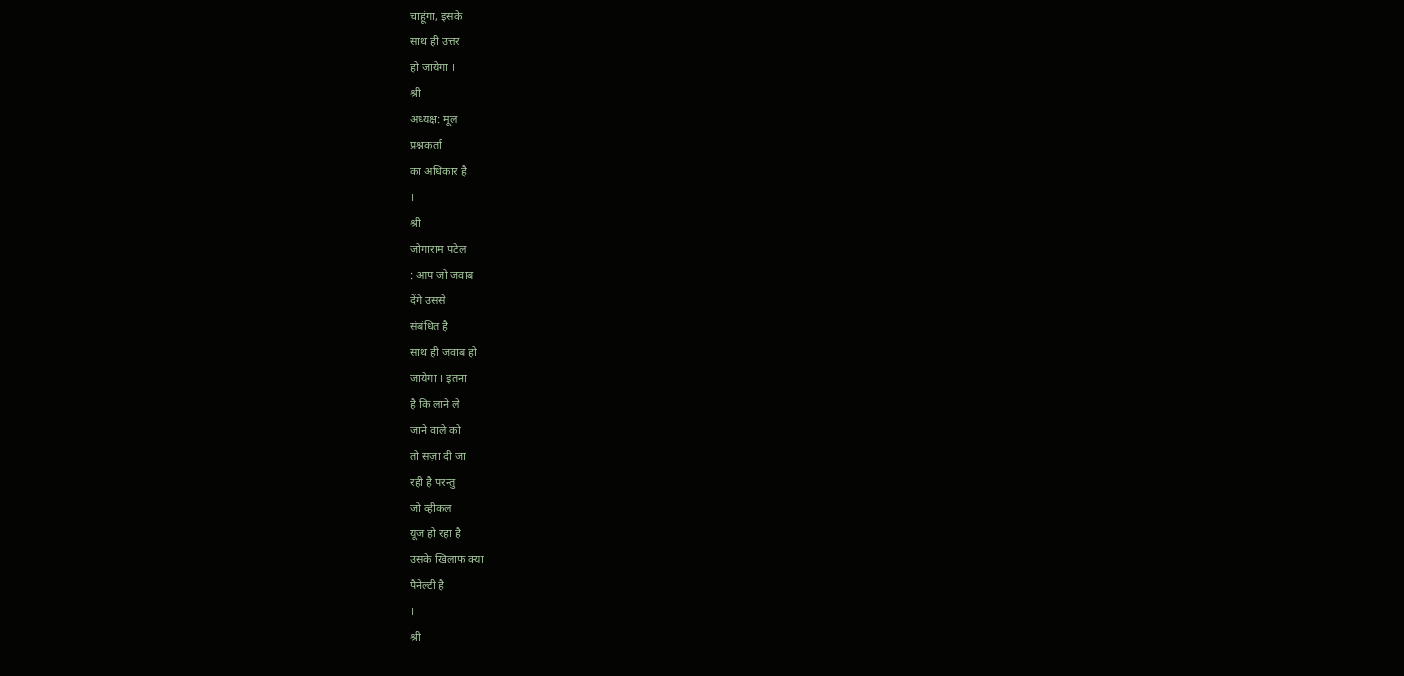चाहूंगा, इसके
साथ ही उत्तर
हो जायेगा ।
श्री
अध्यक्ष: मूल
प्रश्नकर्ता
का अधिकार है
।
श्री
जोगाराम पटेल
: आप जो जवाब
देंगे उससे
संबंधित है
साथ ही जवाब हो
जायेगा । इतना
है कि लाने ले
जाने वाले को
तो सज़ा दी जा
रही है परन्तु
जो व्हीकल
यूज हो रहा है
उसके खिलाफ क्या
पैनेल्टी है
।
श्री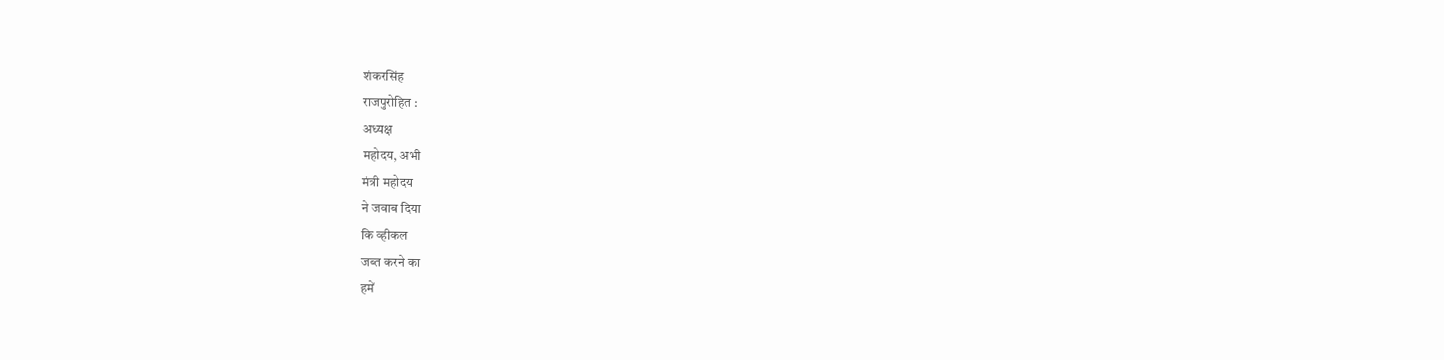शंकरसिंह
राजपुरोहित :
अध्यक्ष
महोदय, अभी
मंत्री महोदय
ने जवाब दिया
कि व्हीकल
जब्त करने का
हमें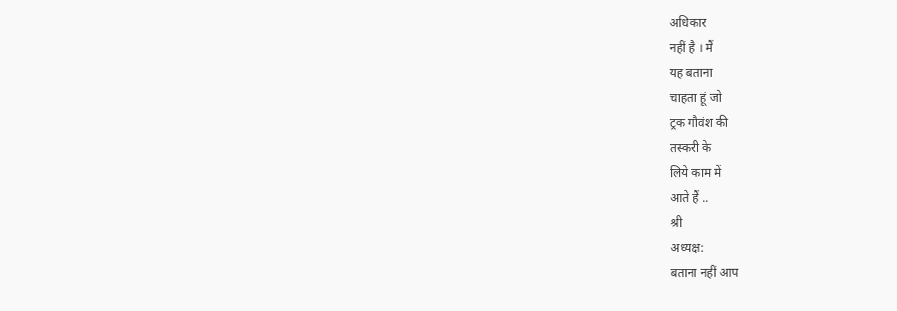अधिकार
नहीं है । मैं
यह बताना
चाहता हूं जो
ट्रक गौवंश की
तस्करी के
लिये काम में
आते हैं ..
श्री
अध्यक्ष:
बताना नहीं आप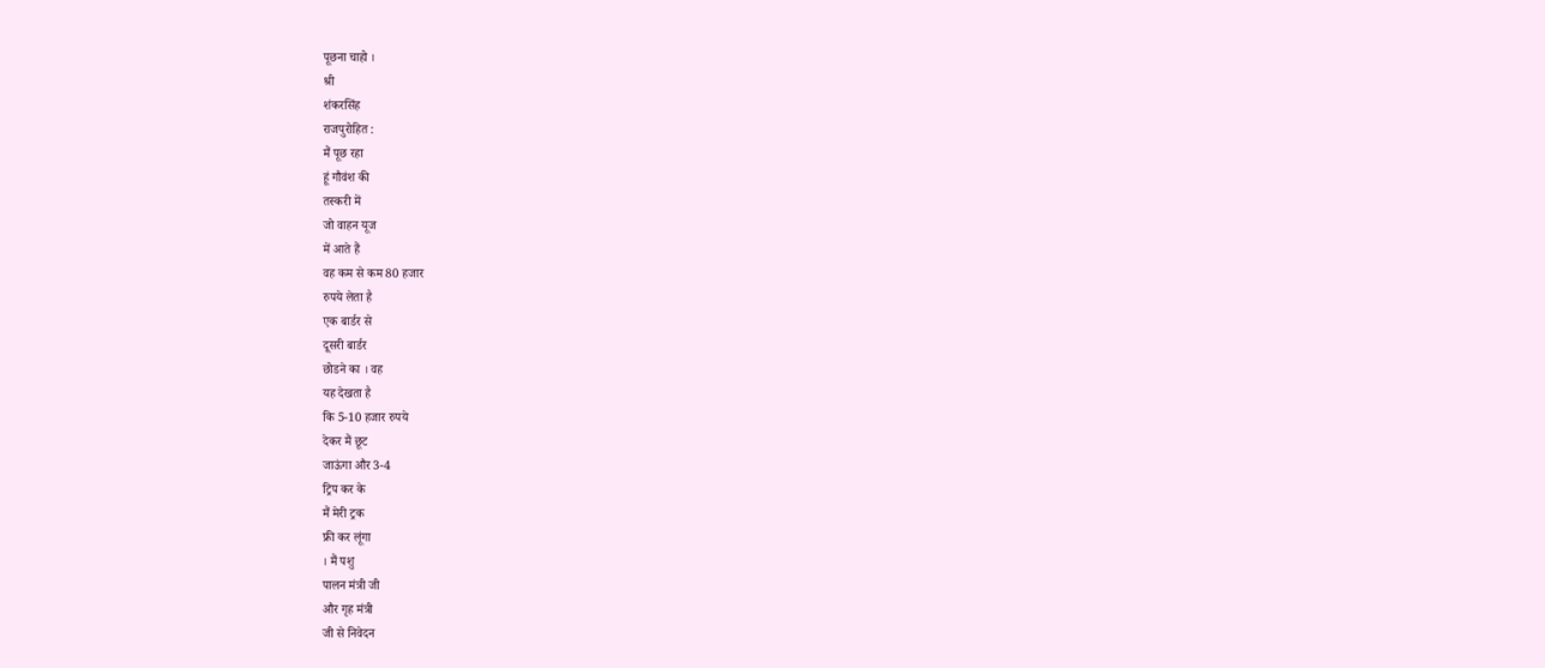पूछना चाहो ।
श्री
शंकरसिंह
राजपुरोहित :
मैं पूछ रहा
हूं गौवंश की
तस्करी में
जो वाहन यूज
में आते हैं
वह कम से कम 80 हजार
रुपये लेता है
एक बार्डर से
दूसरी बार्डर
छोडने का । वह
यह देखता है
कि 5-10 हजार रुपये
देकर मैं छूट
जाऊंगा और 3-4
ट्रिप कर के
मैं मेरी ट्रक
फ्री कर लूंगा
। मैं पशु
पालन मंत्री जी
और गृह मंत्री
जी से निवेदन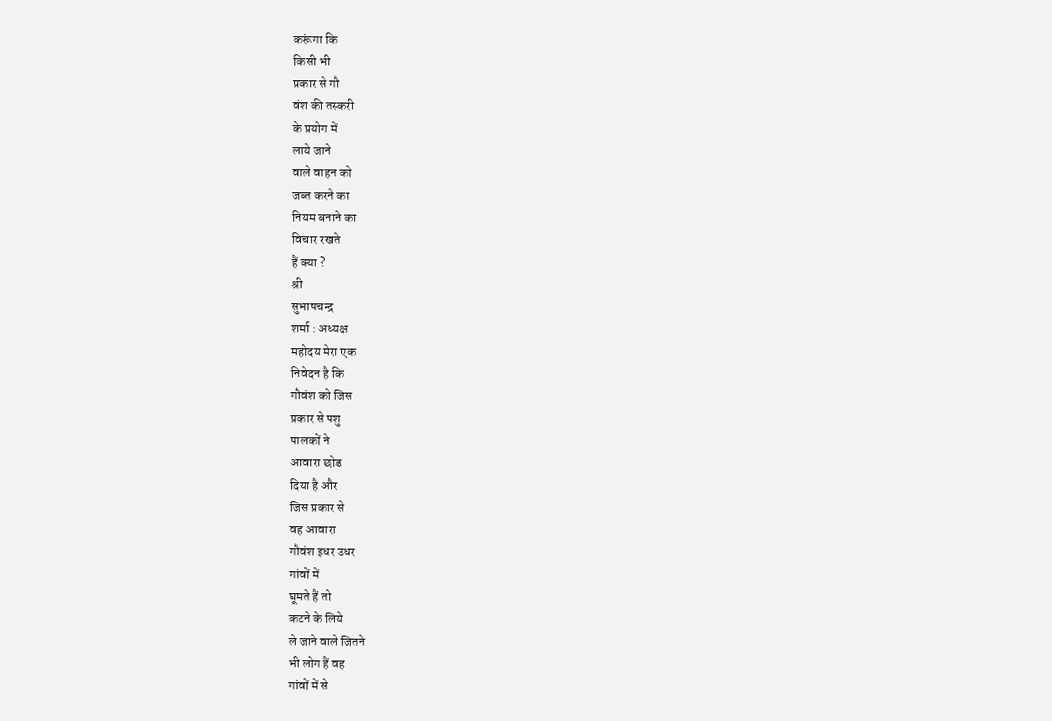करूंगा कि
किसी भी
प्रकार से गौ
वंश की तस्करी
के प्रयोग में
लाये जाने
वाले वाहन को
जब्त करने का
नियम बनाने का
विचार रखते
हैं क्या ?
श्री
सुभाषचन्द्र
शर्मा : अध्यक्ष
महोदय मेरा एक
निवेदन है कि
गौवंश को जिस
प्रकार से पशु
पालकों ने
आवारा छोड
दिया है और
जिस प्रकार से
वह आवारा
गौवंश इधर उधर
गांवों में
घूमते हैं तो
कटने के लिये
ले जाने वाले जितने
भी लोग हैं वह
गांवों में से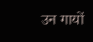उन गायों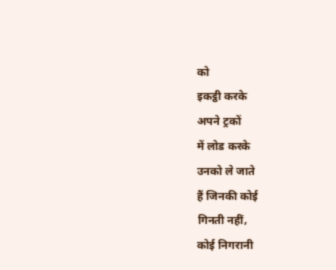को
इकट्ठी करके
अपने ट्रकों
में लोड करके
उनको ले जाते
हैं जिनकी कोई
गिनती नहीं,
कोई निगरानी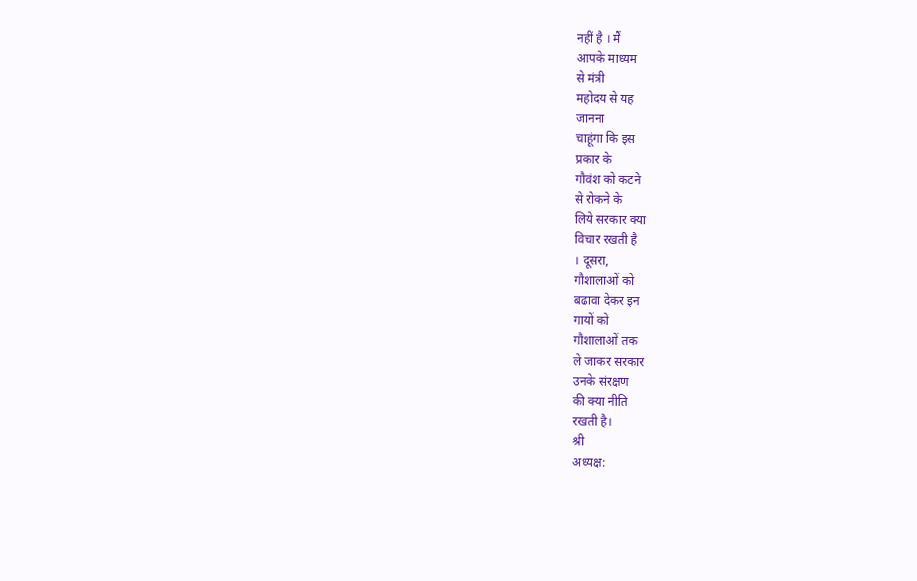नहीं है । मैं
आपके माध्यम
से मंत्री
महोदय से यह
जानना
चाहूंगा कि इस
प्रकार के
गौवंश को कटने
से रोकने के
लिये सरकार क्या
विचार रखती है
। दूसरा,
गौशालाओं को
बढावा देकर इन
गायों को
गौशालाओं तक
ले जाकर सरकार
उनके संरक्षण
की क्या नीति
रखती है।
श्री
अध्यक्ष: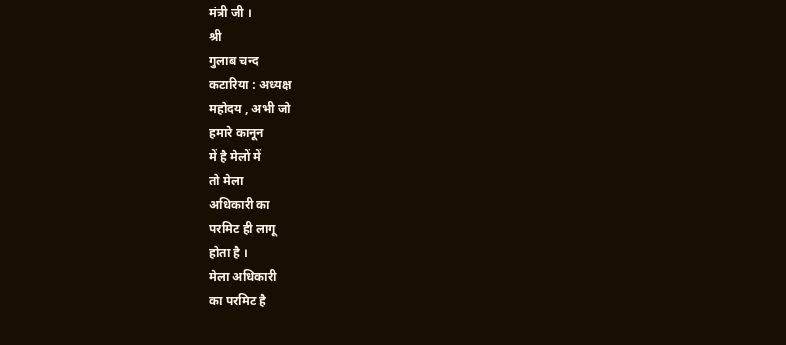मंत्री जी ।
श्री
गुलाब चन्द
कटारिया : अध्यक्ष
महोदय , अभी जो
हमारे कानून
में है मेलों में
तो मेला
अधिकारी का
परमिट ही लागू
होता है ।
मेला अधिकारी
का परमिट है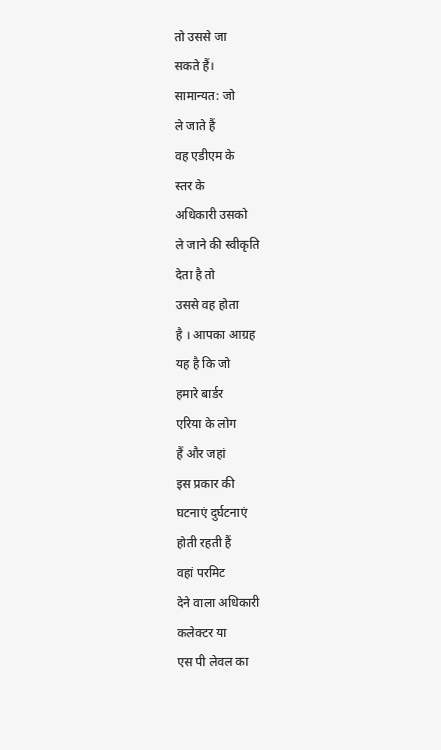तो उससे जा
सकते हैं।
सामान्यत: जो
ले जाते हैं
वह एडीएम के
स्तर के
अधिकारी उसको
ले जाने की स्वीकृति
देता है तो
उससे वह होता
है । आपका आग्रह
यह है कि जो
हमारे बार्डर
एरिया के लोग
हैं और जहां
इस प्रकार की
घटनाएं दुर्घटनाएं
होती रहती हैं
वहां परमिट
देने वाला अधिकारी
कलेक्टर या
एस पी लेवल का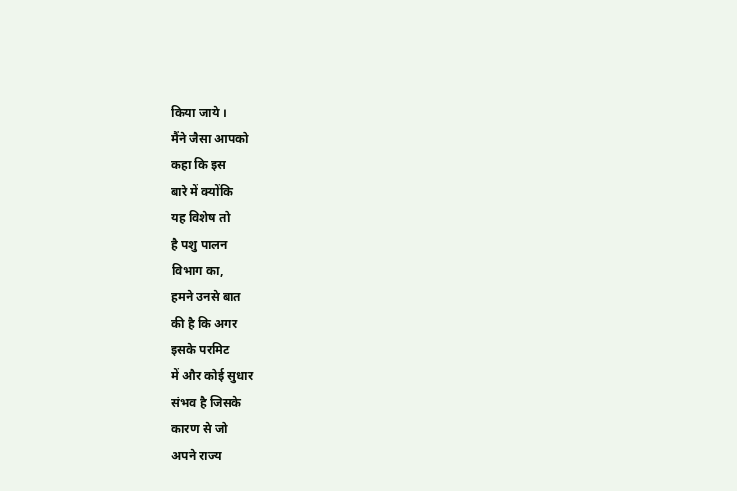किया जाये ।
मैंने जैसा आपको
कहा कि इस
बारे में क्योंकि
यह विशेष तो
है पशु पालन
विभाग का,
हमने उनसे बात
की है कि अगर
इसके परमिट
में और कोई सुधार
संभव है जिसके
कारण से जो
अपने राज्य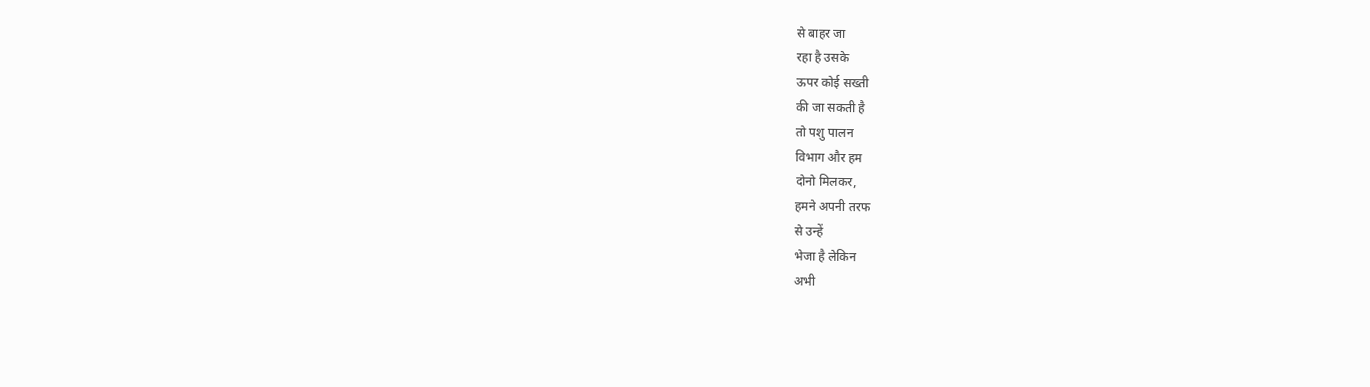से बाहर जा
रहा है उसके
ऊपर कोई सख्ती
की जा सकती है
तो पशु पालन
विभाग और हम
दोनो मिलकर,
हमने अपनी तरफ
से उन्हें
भेजा है लेकिन
अभी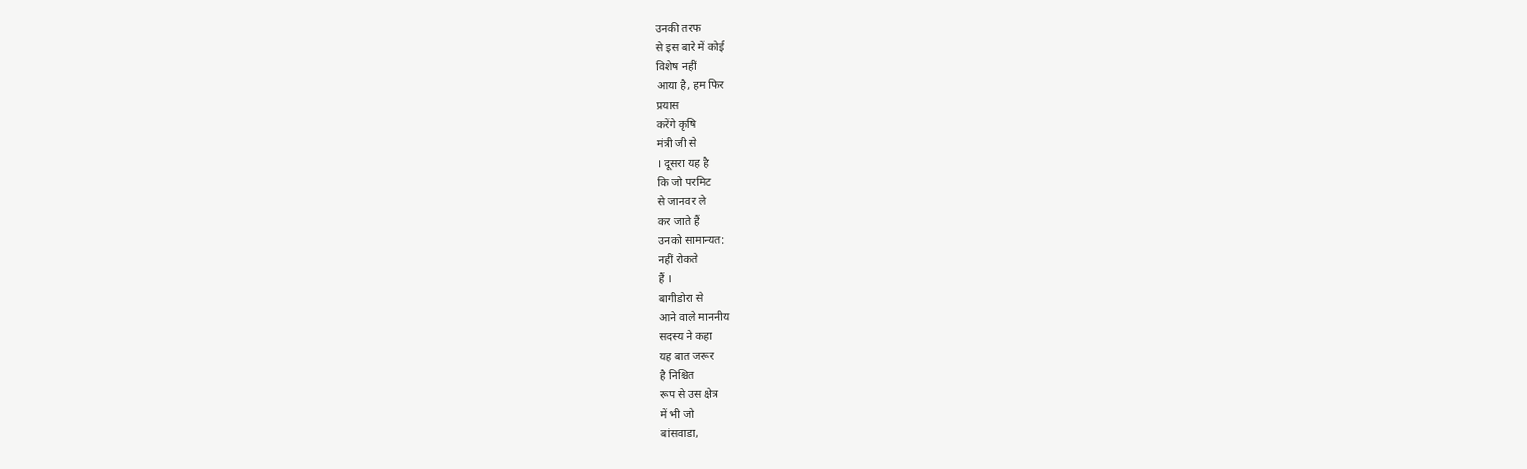उनकी तरफ
से इस बारे में कोई
विशेष नहीं
आया है, हम फिर
प्रयास
करेंगे कृषि
मंत्री जी से
। दूसरा यह है
कि जो परमिट
से जानवर ले
कर जाते हैं
उनको सामान्यत:
नहीं रोकते
हैं ।
बागीडोरा से
आने वाले माननीय
सदस्य ने कहा
यह बात जरूर
है निश्चित
रूप से उस क्षेत्र
में भी जो
बांसवाडा,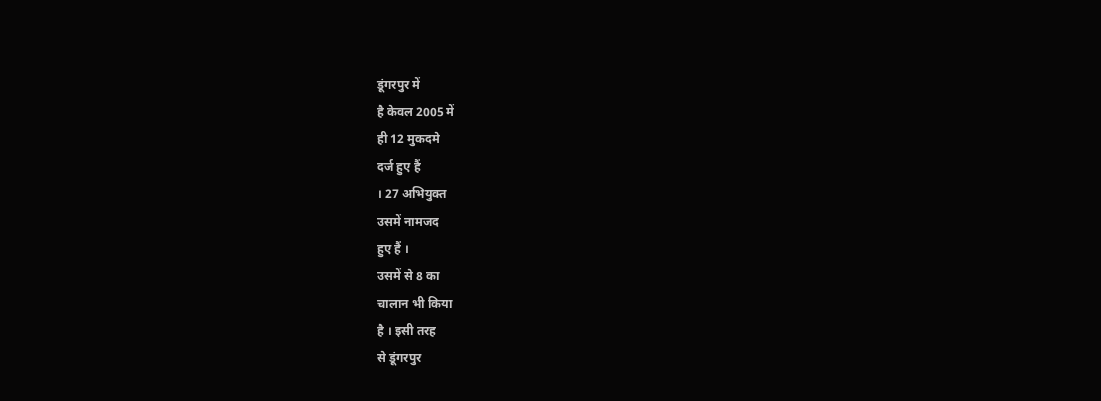डूंगरपुर में
है केवल 2005 में
ही 12 मुकदमे
दर्ज हुए हैं
। 27 अभियुक्त
उसमें नामजद
हुए हैं ।
उसमें से 8 का
चालान भी किया
है । इसी तरह
से डूंगरपुर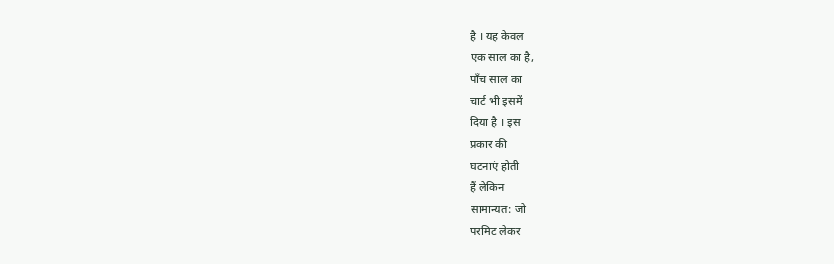है । यह केवल
एक साल का है,
पाँच साल का
चार्ट भी इसमें
दिया है । इस
प्रकार की
घटनाएं होती
हैं लेकिन
सामान्यत: जो
परमिट लेकर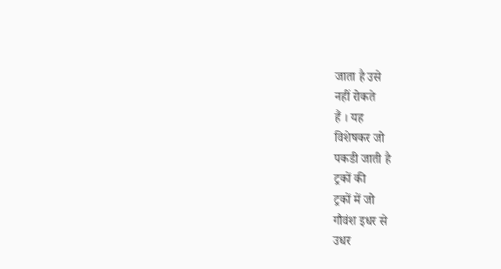जाता है उसे
नहीं रोकते
हैं । यह
विशेषकर जो
पकडी जाती है
ट्रकों की
ट्रकों में जो
गौवंश इधर से
उधर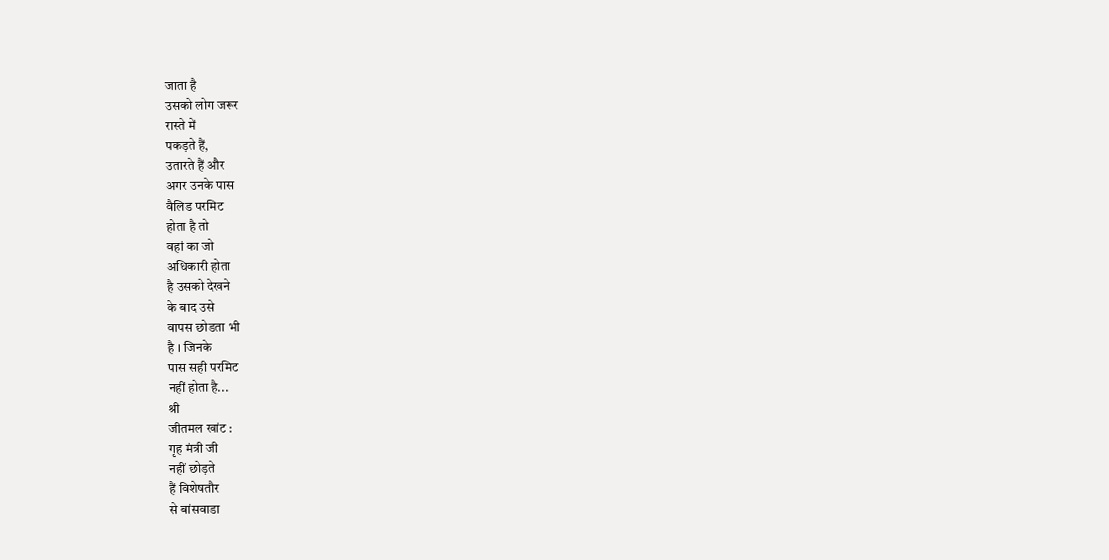जाता है
उसको लोग जरूर
रास्ते में
पकड़ते हैं,
उतारते हैं और
अगर उनके पास
वैलिड परमिट
होता है तो
वहां का जो
अधिकारी होता
है उसको देखने
के बाद उसे
वापस छोडता भी
है । जिनके
पास सही परमिट
नहीं होता है...
श्री
जीतमल खांट :
गृह मंत्री जी
नहीं छोड़ते
हैं विशेषतौर
से बांसवाडा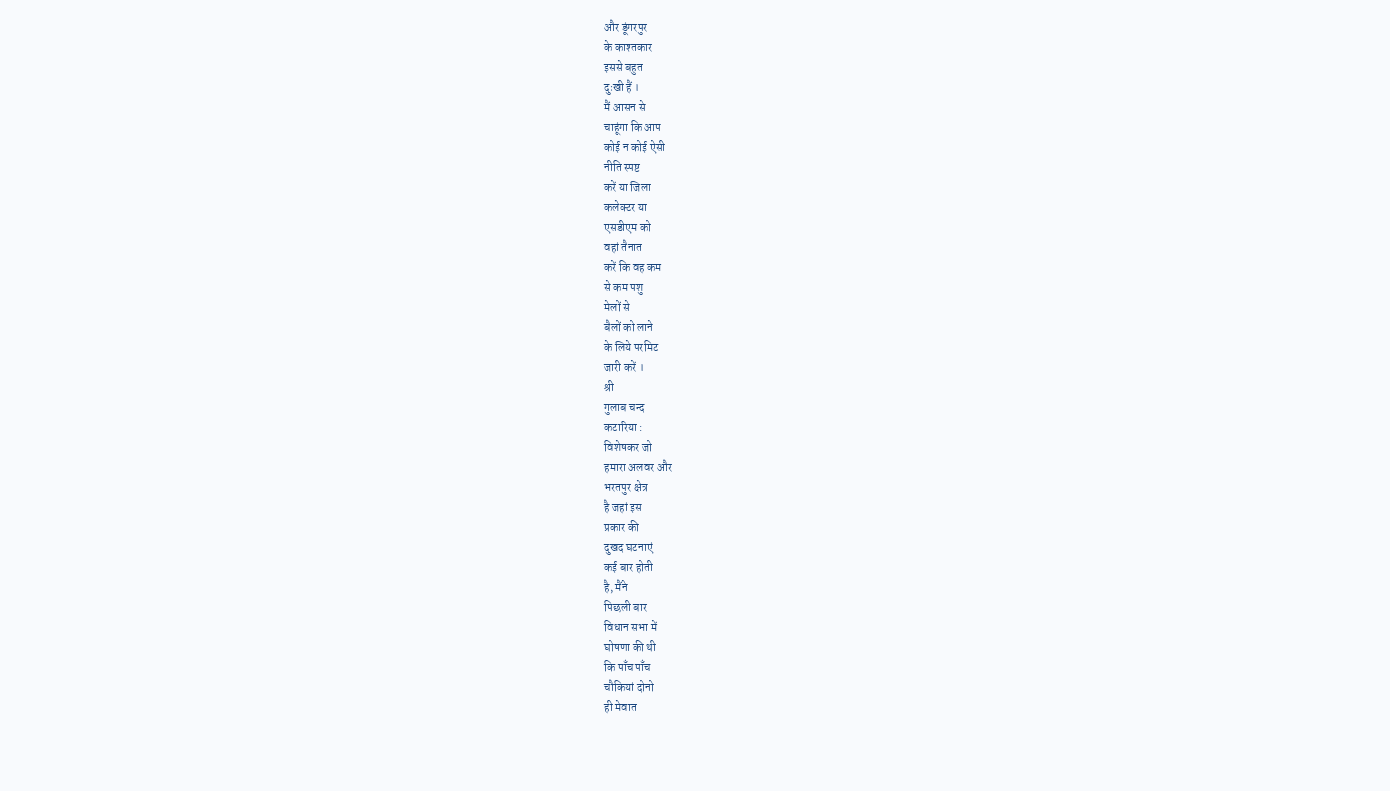और डूंगरपुर
के काश्तकार
इससे बहुत
दुःखी हैं ।
मैं आसन से
चाहूंगा कि आप
कोई न कोई ऐसी
नीति स्पष्ट
करें या जिला
कलेक्टर या
एसडीएम को
वहां तैनात
करें कि वह कम
से कम पशु
मेलों से
बैलों को लाने
के लिये परमिट
जारी करें ।
श्री
गुलाब चन्द
कटारिया :
विशेषकर जो
हमारा अलवर और
भरतपुर क्षेत्र
है जहां इस
प्रकार की
दुखद घटनाएं
कई बार होती
है, मैंने
पिछली बार
विधान सभा में
घोषणा की थी
कि पाँच पाँच
चौकियां दोनो
ही मेवात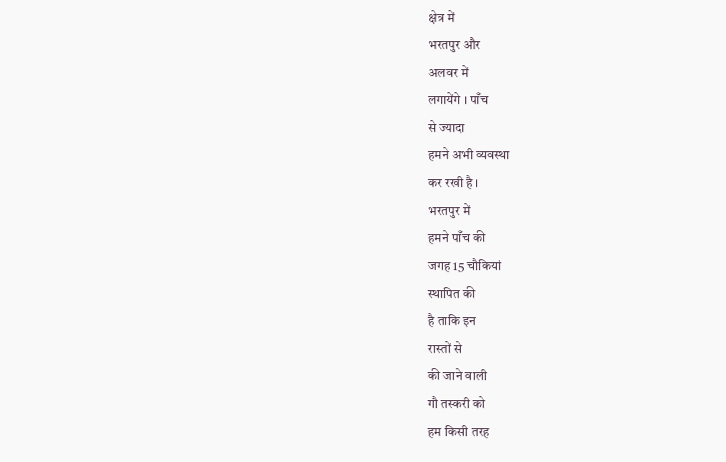क्षेत्र में
भरतपुर और
अलवर में
लगायेंगे । पाँच
से ज्यादा
हमने अभी व्यवस्था
कर रखी है ।
भरतपुर में
हमने पाँच की
जगह 15 चौकियां
स्थापित की
है ताकि इन
रास्तों से
की जाने वाली
गौ तस्करी को
हम किसी तरह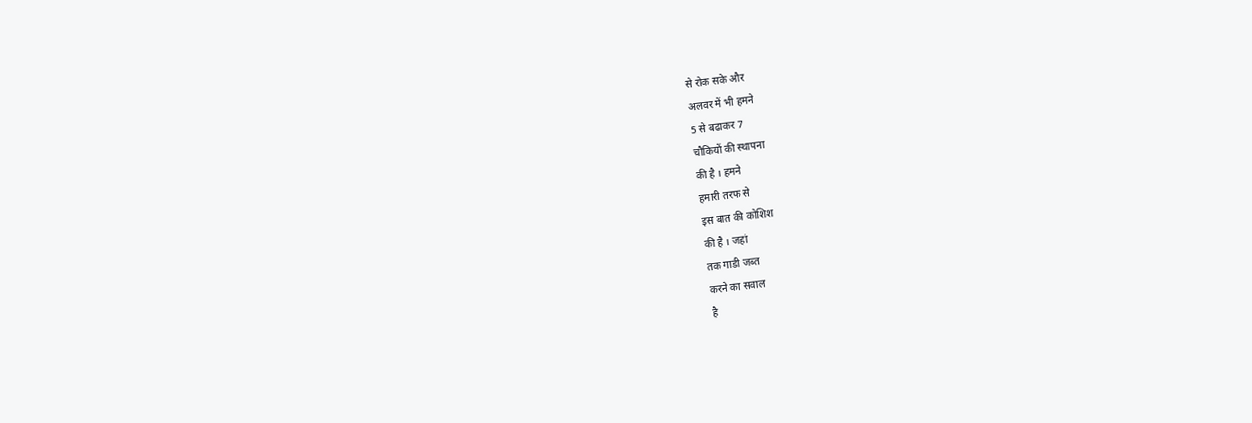से रोक सके और
अलवर में भी हमने
5 से बढाकर 7
चौकियों की स्थापना
की है । हमने
हमारी तरफ से
इस बात की कोशिश
की है । जहां
तक गाडी जब्त
करने का सवाल
है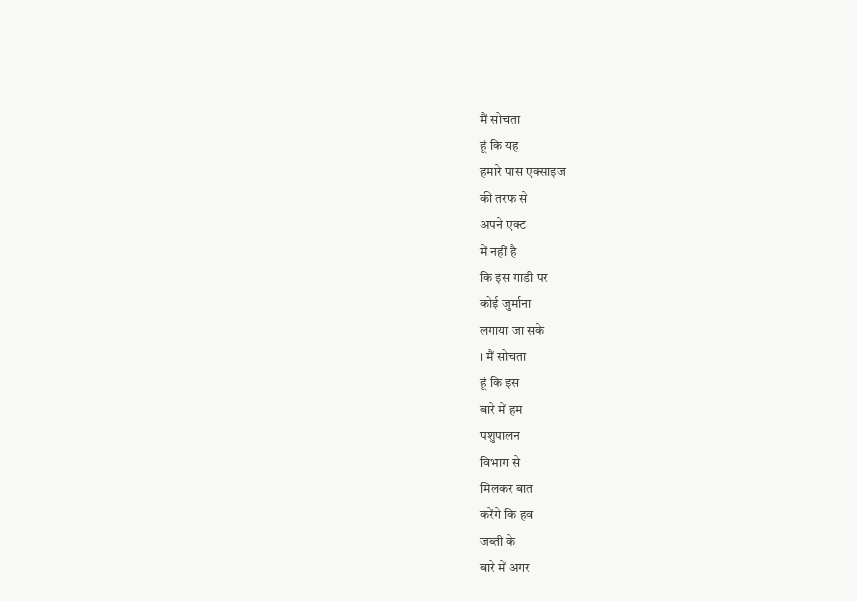मैं सोचता
हूं कि यह
हमारे पास एक्साइज
की तरफ से
अपने एक्ट
में नहीं है
कि इस गाडी पर
कोई जुर्माना
लगाया जा सके
। मैं सोचता
हूं कि इस
बारे में हम
पशुपालन
विभाग से
मिलकर बात
करेंगे कि हव
जब्ती के
बारे में अगर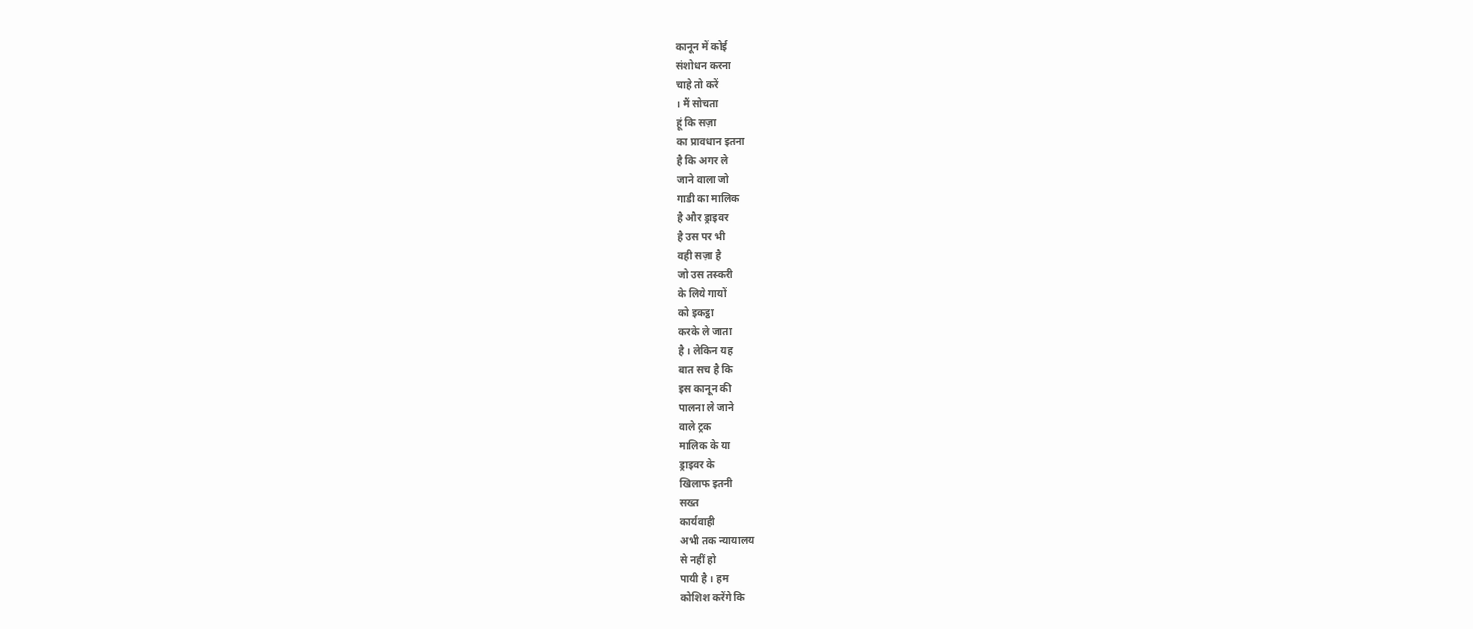कानून में कोई
संशोधन करना
चाहे तो करें
। मैं सोचता
हूं कि सज़ा
का प्रावधान इतना
है कि अगर ले
जाने वाला जो
गाडी का मालिक
है और ड्राइवर
है उस पर भी
वही सज़ा है
जो उस तस्करी
के लिये गायों
को इकट्ठा
करके ले जाता
है । लेकिन यह
बात सच है कि
इस कानून की
पालना ले जाने
वाले ट्रक
मालिक के या
ड्राइवर के
खिलाफ इतनी
सख्त
कार्यवाही
अभी तक न्यायालय
से नहीं हो
पायी है । हम
कोशिश करेंगे कि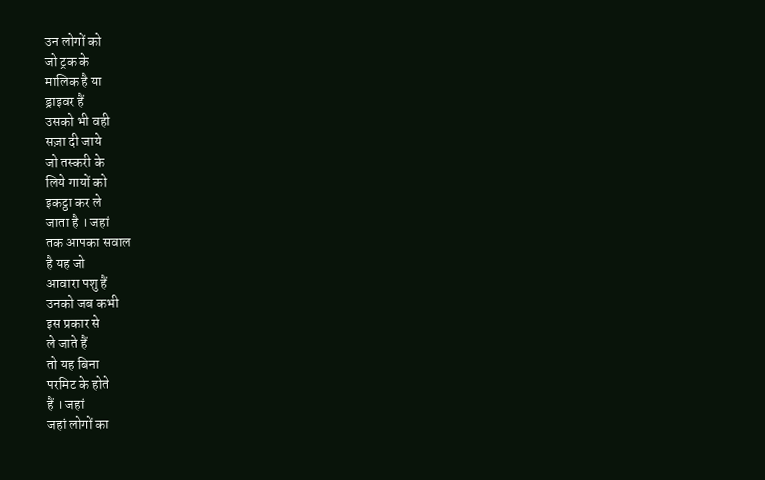उन लोगों को
जो ट्रक के
मालिक है या
ड्राइवर हैं
उसको भी वही
सज़ा दी जाये
जो तस्करी के
लिये गायों को
इकट्ठा कर ले
जाता है । जहां
तक आपका सवाल
है यह जो
आवारा पशु हैं
उनको जब कभी
इस प्रकार से
ले जाते हैं
तो यह बिना
परमिट के होते
हैं । जहां
जहां लोगों का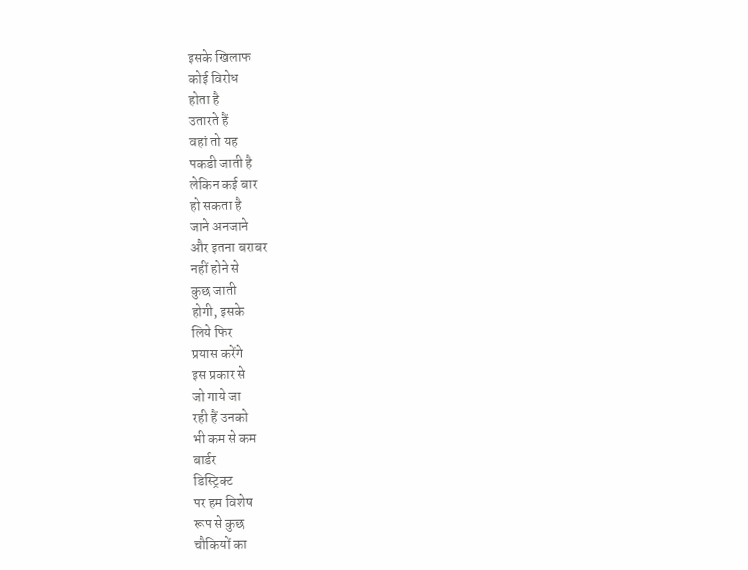इसके खिलाफ
कोई विरोध
होता है
उतारते हैं
वहां तो यह
पकडी जाती है
लेकिन कई बार
हो सकता है
जाने अनजाने
और इतना बराबर
नहीं होने से
कुछ जाती
होगी, इसके
लिये फिर
प्रयास करेंगे
इस प्रकार से
जो गाये जा
रही हैं उनको
भी कम से कम
बार्डर
डिस्ट्रिक्ट
पर हम विशेष
रूप से कुछ
चौकियों का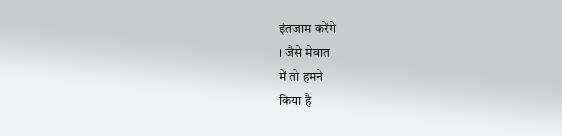इंतजाम करेंगे
। जैसे मेवात
में तो हमने
किया है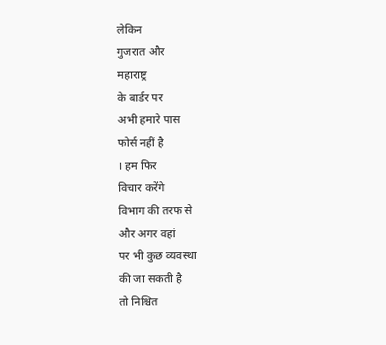लेकिन
गुजरात और
महाराष्ट्र
के बार्डर पर
अभी हमारे पास
फोर्स नहीं है
। हम फिर
विचार करेंगे
विभाग की तरफ से
और अगर वहां
पर भी कुछ व्यवस्था
की जा सकती है
तो निश्चित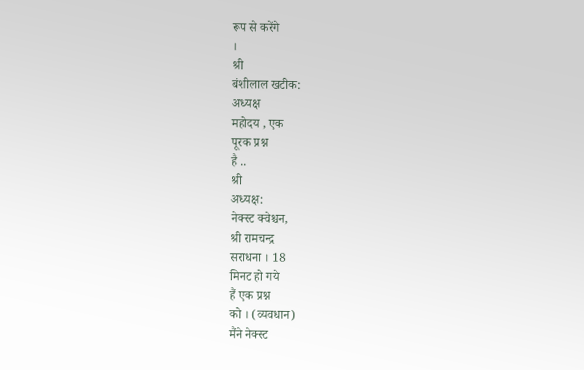रूप से करेंगे
।
श्री
बंशीलाल खटीक:
अध्यक्ष
महोदय , एक
पूरक प्रश्न
है ..
श्री
अध्यक्ष:
नेक्स्ट क्वेश्चन,
श्री रामचन्द्र
सराधना । 18
मिनट हो गये
हैं एक प्रश्न
को । (व्यवधान)
मैंने नेक्स्ट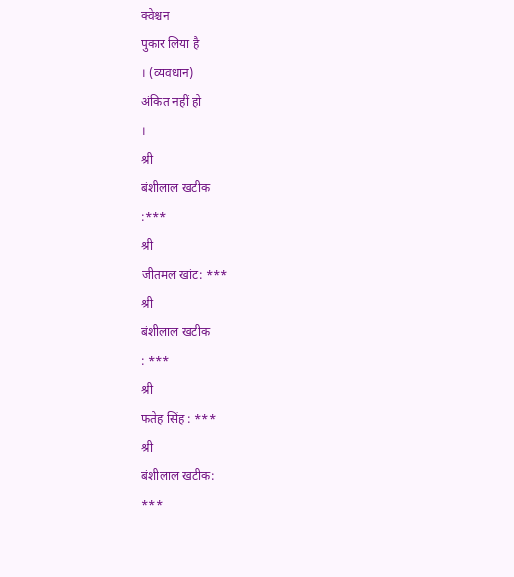क्वेश्चन
पुकार लिया है
। (व्यवधान)
अंकित नहीं हो
।
श्री
बंशीलाल खटीक
:***
श्री
जीतमल खांट: ***
श्री
बंशीलाल खटीक
: ***
श्री
फतेह सिंह : ***
श्री
बंशीलाल खटीक:
***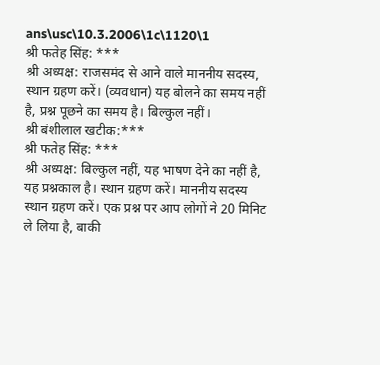ans\usc\10.3.2006\1c\1120\1
श्री फतेह सिंह: ***
श्री अध्यक्ष: राजसमंद से आने वाले माननीय सदस्य, स्थान ग्रहण करें। (व्यवधान) यह बोलने का समय नहीं है, प्रश्न पूछने का समय है। बिल्कुल नहीं।
श्री बंशीलाल खटीक:***
श्री फतेह सिंह: ***
श्री अध्यक्ष: बिल्कुल नहीं, यह भाषण देने का नहीं है, यह प्रश्नकाल है। स्थान ग्रहण करें। माननीय सदस्य स्थान ग्रहण करें। एक प्रश्न पर आप लोगों ने 20 मिनिट ले लिया है, बाकी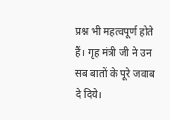प्रश्न भी महत्वपूर्ण होते हैं। गृह मंत्री जी ने उन सब बातों के पूरे जवाब दे दिये।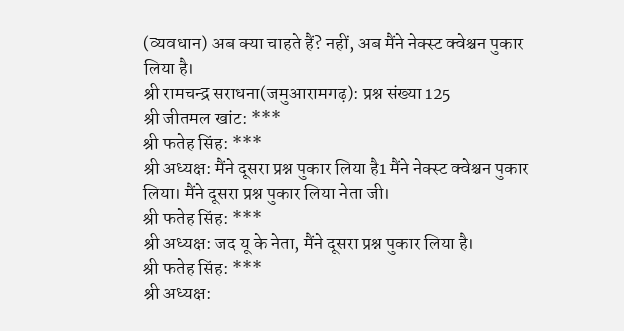(व्यवधान) अब क्या चाहते हैं? नहीं, अब मैंने नेक्स्ट क्वेश्चन पुकार लिया है।
श्री रामचन्द्र सराधना(जमुआरामगढ़): प्रश्न संख्या 125
श्री जीतमल खांट: ***
श्री फतेह सिंह: ***
श्री अध्यक्ष: मैंने दूसरा प्रश्न पुकार लिया है1 मैंने नेक्स्ट क्वेश्चन पुकार लिया। मैंने दूसरा प्रश्न पुकार लिया नेता जी।
श्री फतेह सिंह: ***
श्री अध्यक्ष: जद यू के नेता, मैंने दूसरा प्रश्न पुकार लिया है।
श्री फतेह सिंह: ***
श्री अध्यक्ष: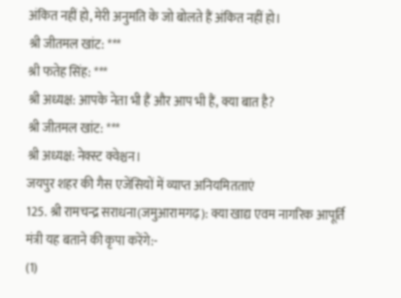अंकित नहीं हो, मेरी अनुमति के जो बोलते हैं अंकित नहीं हो।
श्री जीतमल खांट: ***
श्री फतेह सिंह: ***
श्री अध्यक्ष: आपके नेता भी हैं और आप भी हैं, क्या बात है?
श्री जीतमल खांट: ***
श्री अध्यक्ष: नेक्स्ट क्वेश्चन।
जयपुर शहर की गैस एजेंसियों में व्याप्त अनियमितताएं
125. श्री रामचन्द्र सराधना(जमुआरामगढ़): क्या खाद्य एवम नागरिक आपूर्ति मंत्री यह बताने की कृपा करेंगे:-
(1)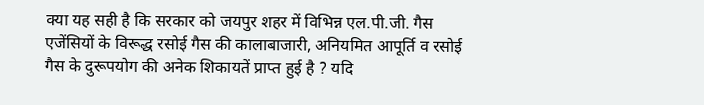क्या यह सही है कि सरकार को जयपुर शहर में विभिन्न एल.पी.जी. गैस एजेंसियों के विरूद्ध रसोई गैस की कालाबाजारी, अनियमित आपूर्ति व रसोई गैस के दुरूपयोग की अनेक शिकायतें प्राप्त हुई है ? यदि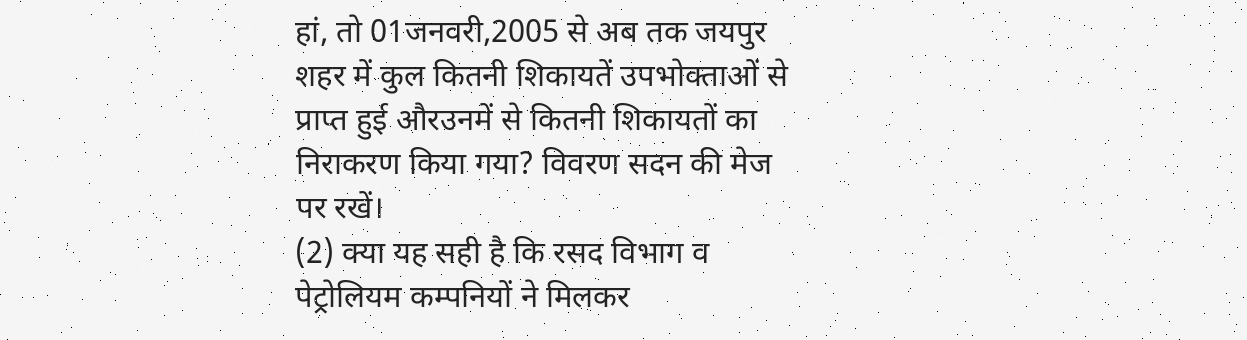हां, तो 01जनवरी,2005 से अब तक जयपुर शहर में कुल कितनी शिकायतें उपभोक्ताओं से प्राप्त हुई औरउनमें से कितनी शिकायतों का निराकरण किया गया? विवरण सदन की मेज पर रखें।
(2) क्या यह सही है कि रसद विभाग व पेट्रोलियम कम्पनियों ने मिलकर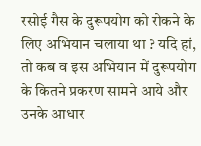रसोई गैस के दुरूपयोग को रोकने के लिए अभियान चलाया था ? यदि हां, तो कब व इस अभियान में दुरूपयोग के कितने प्रकरण सामने आये और उनके आधार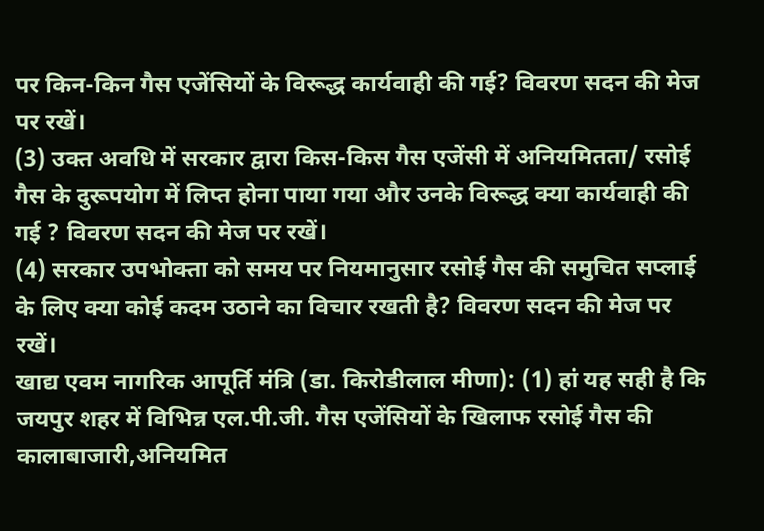पर किन-किन गैस एजेंसियों के विरूद्ध कार्यवाही की गई? विवरण सदन की मेज पर रखें।
(3) उक्त अवधि में सरकार द्वारा किस-किस गैस एजेंसी में अनियमितता/ रसोई गैस के दुरूपयोग में लिप्त होना पाया गया और उनके विरूद्ध क्या कार्यवाही की गई ? विवरण सदन की मेज पर रखें।
(4) सरकार उपभोक्ता को समय पर नियमानुसार रसोई गैस की समुचित सप्लाई के लिए क्या कोई कदम उठाने का विचार रखती है? विवरण सदन की मेज पर रखें।
खाद्य एवम नागरिक आपूर्ति मंत्रि (डा. किरोडीलाल मीणा): (1) हां यह सही है कि जयपुर शहर में विभिन्न एल.पी.जी. गैस एजेंसियों के खिलाफ रसोई गैस की कालाबाजारी,अनियमित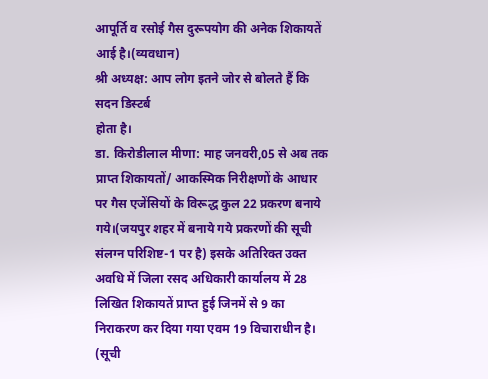आपूर्ति व रसोई गैस दुरूपयोग की अनेक शिकायतें आई है।(व्यवधान)
श्री अध्यक्ष: आप लोग इतने जोर से बोलते हैं कि सदन डिस्टर्ब
होता है।
डा. किरोडीलाल मीणा: माह जनवरी,05 से अब तक प्राप्त शिकायतों/ आकस्मिक निरीक्षणों के आधार पर गैस एजेंसियों के विरूद्ध कुल 22 प्रकरण बनाये गये।(जयपुर शहर में बनाये गये प्रकरणों की सूची संलग्न परिशिष्ट-1 पर है) इसके अतिरिक्त उक्त अवधि में जिला रसद अधिकारी कार्यालय में 28 लिखित शिकायतें प्राप्त हुई जिनमें से 9 का निराकरण कर दिया गया एवम 19 विचाराधीन है। (सूची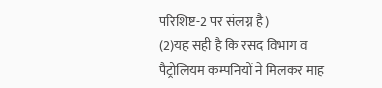परिशिष्ट-2 पर संलग्न है)
(2)यह सही है कि रसद विभाग व पैट्रोलियम कम्पनियों ने मिलकर माह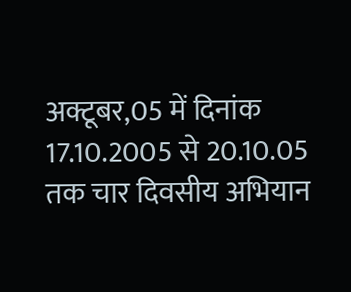अक्टूबर,05 में दिनांक 17.10.2005 से 20.10.05 तक चार दिवसीय अभियान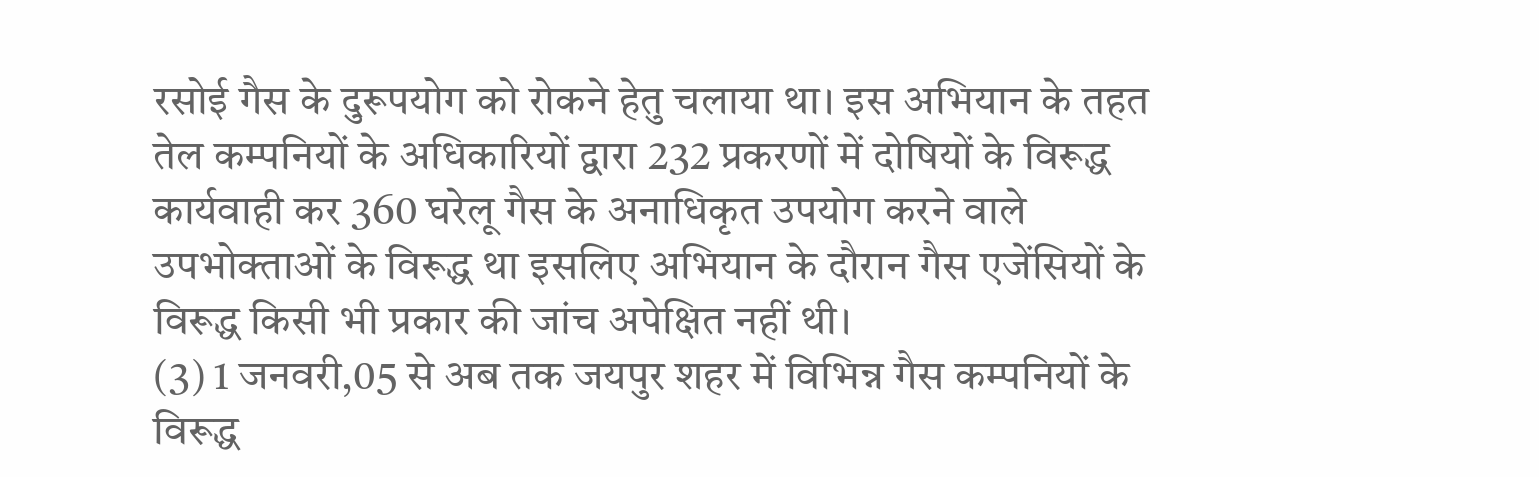रसोई गैस के दुरूपयोग को रोकने हेतु चलाया था। इस अभियान के तहत तेल कम्पनियों के अधिकारियों द्वारा 232 प्रकरणों में दोषियों के विरूद्ध कार्यवाही कर 360 घरेलू गैस के अनाधिकृत उपयोग करने वाले उपभोक्ताओं के विरूद्ध था इसलिए अभियान के दौरान गैस एजेंसियों के विरूद्ध किसी भी प्रकार की जांच अपेक्षित नहीं थी।
(3) 1 जनवरी,05 से अब तक जयपुर शहर में विभिन्न गैस कम्पनियों के विरूद्ध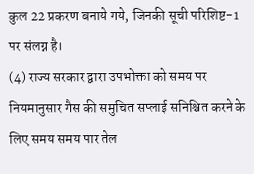कुल 22 प्रकरण बनाये गये, जिनकी सूची परिशिष्ट-1 पर संलग्न है।
(4) राज्य सरकार द्वारा उपभोक्ता को समय पर नियमानुसार गैस की समुचित सप्लाई सनिश्चित करने के लिए समय समय पार तेल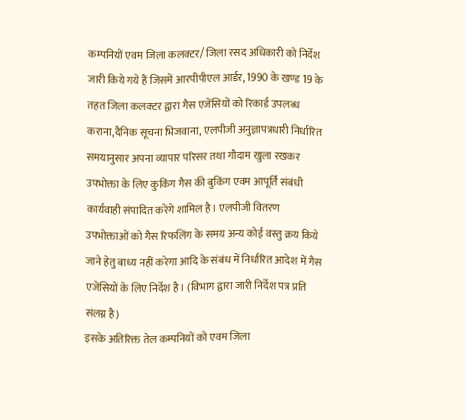कम्पनियों एवम जिला कलक्टर/ जिला रसद अधिकारी को निर्देश जारी किये गये हैं जिसमें आरपीपीएल आर्डर, 1990 के खण्ड 19 के तहत जिला कलक्टर द्वारा गैस एजेंसियों को रिकार्ड उपलब्ध कराना,दैनिक सूचना भिजवाना, एलपीजी अनुज्ञापत्रधारी निर्धारित समयानुसार अपना व्यापार परिसर तथा गौदाम खुला रखकर उपभोक्ता के लिए कुकिंग गैस की बुकिंग एवम आपूर्ति संबंधी कार्यवाही संपादित करेंगे शामिल है। एलपीजी वितरण उपभोक्ताओं को गैस रिफलिंग के समय अन्य कोई वस्तु क्रय किये जाने हेतु बाध्य नहीं करेगा आदि के संबंध में निर्धारित आदेश में गैस एजेंसियों के लिए निर्देश है। (विभाग द्वारा जारी निर्देश पत्र प्रति संलग्न है)
इसके अतिरिक्त तेल कम्पनियों को एवम जिला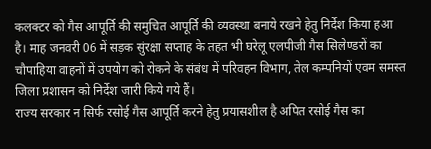कलक्टर को गैस आपूर्ति की समुचित आपूर्ति की व्यवस्था बनाये रखने हेतु निर्देश किया हआ है। माह जनवरी 06 में सड़क सुंरक्षा सप्ताह के तहत भी घरेलू एलपीजी गैस सिलेण्डरों का चौपाहिया वाहनों में उपयोग को रोकने के संबंध में परिवहन विभाग, तेल कम्पनियों एवम समस्त जिला प्रशासन को निर्देश जारी किये गये हैं।
राज्य सरकार न सिर्फ रसोई गैस आपूर्ति करने हेतु प्रयासशील है अपित रसोई गैस का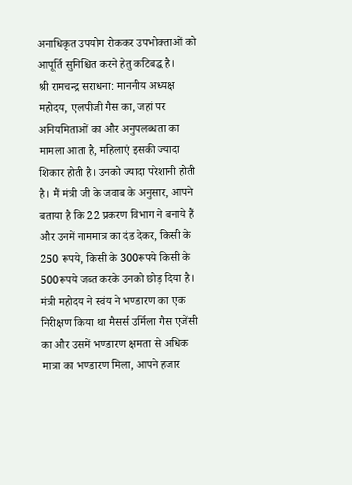अनाधिकृत उपयोग रोककर उपभोक्ताओं को आपूर्ति सुनिश्चित करने हेतु कटिबद्ध है।
श्री रामचन्द्र सराधना: माननीय अध्यक्ष महोदय, एलपीजी गैस का, जहां पर अनियमिताओं का और अनुपलब्धता का मामला आता है, महिलाएं इसकी ज्यादा शिकार होती है। उनको ज्यादा परेशानी होती है। मैं मंत्री जी के जवाब के अनुसार, आपने बताया है कि 22 प्रकरण विभाग ने बनाये हैं और उनमें नाममात्र का दंड देकर, किसी के 250 रूपये, किसी के 300रूपये किसी के 500रूपये जब्त करके उनको छोड़ दिया है। मंत्री महोदय ने स्वंय ने भण्डारण का एक निरीक्षण किया था मैसर्स उर्मिला गैस एजेंसी का और उसमें भण्डारण क्षमता से अधिक मात्रा का भण्डारण मिला, आपने हजार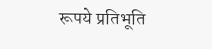रूपये प्रतिभूति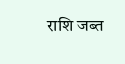राशि जब्त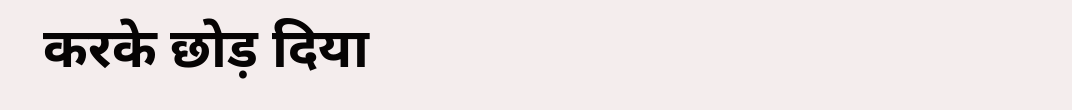करके छोड़ दिया